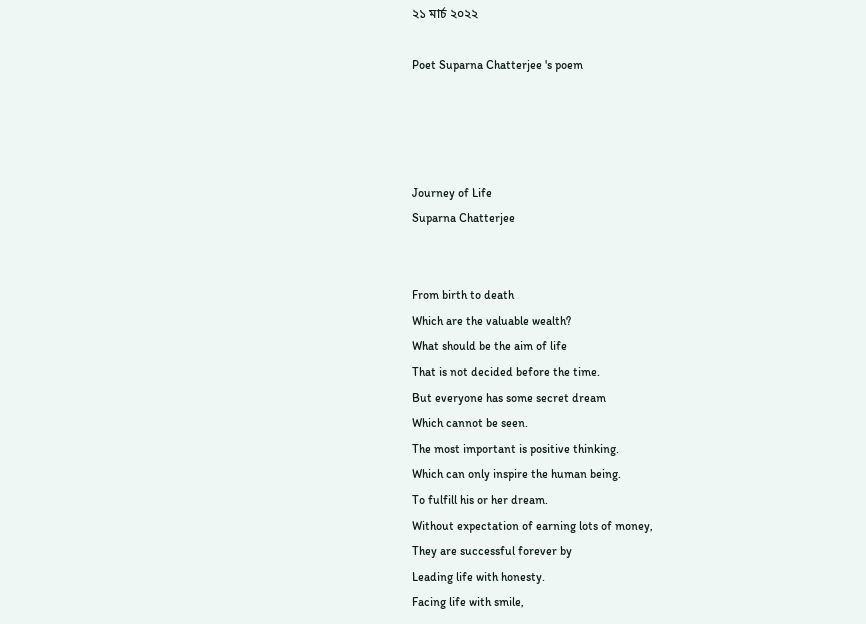২১ মার্চ ২০২২

Poet Suparna Chatterjee 's poem




Journey of Life
Suparna Chatterjee


From birth to death
Which are the valuable wealth?
What should be the aim of life
That is not decided before the time.
But everyone has some secret dream
Which cannot be seen.
The most important is positive thinking.
Which can only inspire the human being.
To fulfill his or her dream.
Without expectation of earning lots of money,
They are successful forever by
Leading life with honesty.
Facing life with smile,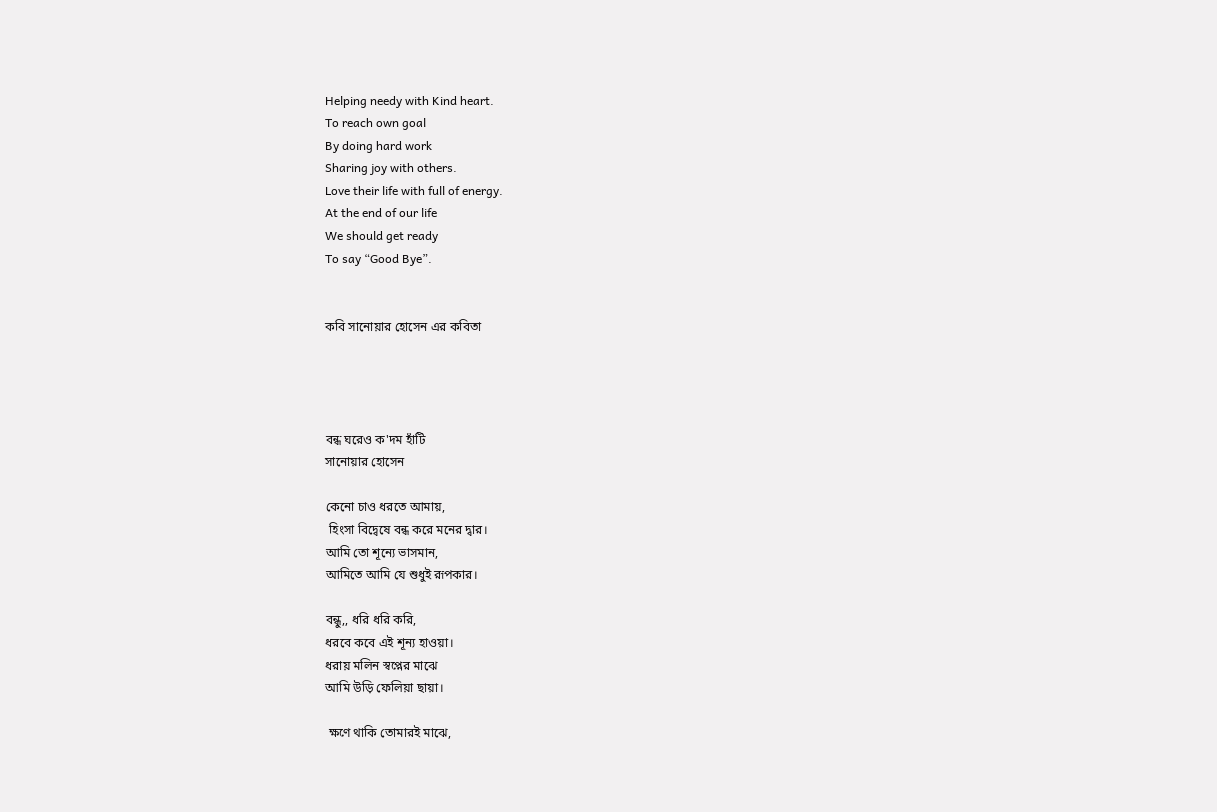Helping needy with Kind heart.
To reach own goal
By doing hard work
Sharing joy with others.
Love their life with full of energy.
At the end of our life
We should get ready
To say “Good Bye”.


কবি সানোয়ার হোসেন এর কবিতা




বন্ধ ঘরেও ক'দম হাঁটি
সানোয়ার হোসেন

কেনো চাও ধরতে আমায়,
 হিংসা বিদ্বেষে বন্ধ করে মনের দ্বার।
আমি তো শূন্যে ভাসমান,
আমিতে আমি যে শুধুই রূপকার।

বন্ধু,, ধরি ধরি করি,
ধরবে কবে এই শূন্য হাওয়া।
ধরায় মলিন স্বপ্নের মাঝে
আমি উড়ি ফেলিয়া ছায়া।

 ক্ষণে থাকি তোমারই মাঝে,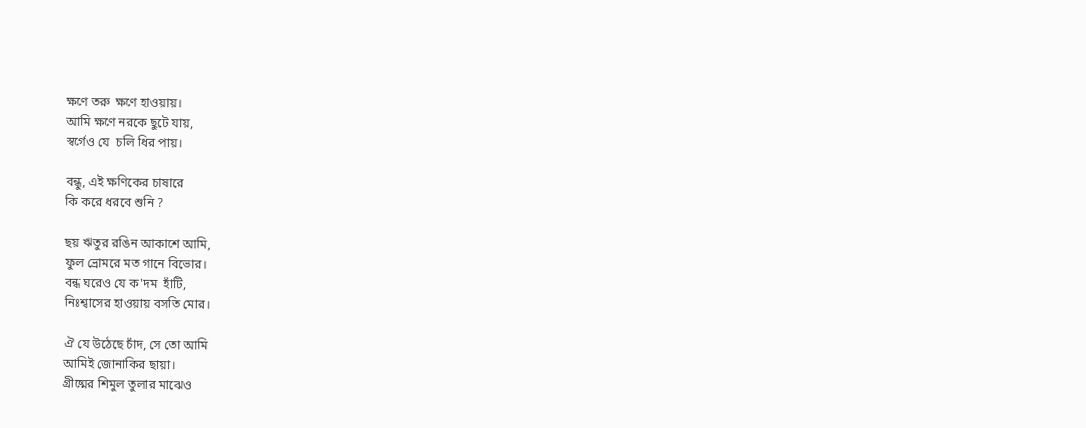ক্ষণে তরু  ক্ষণে হাওয়ায়।
আমি ক্ষণে নরকে ছুটে যায়,
স্বর্গেও যে  চলি ধির পায়।

বন্ধু, এই ক্ষণিকের চাষারে
কি করে ধরবে শুনি ?

ছয় ঋতুর রঙিন আকাশে আমি,
ফুল ভ্রোমরে মত গানে বিভোর।
বন্ধ ঘরেও যে ক'দম  হাঁটি,
নিঃশ্বাসের হাওয়ায় বসতি মোর।

ঐ যে উঠেছে চাঁদ, সে তো আমি
আমিই জোনাকির ছায়া।
গ্রীষ্মের শিমুল তুলার মাঝেও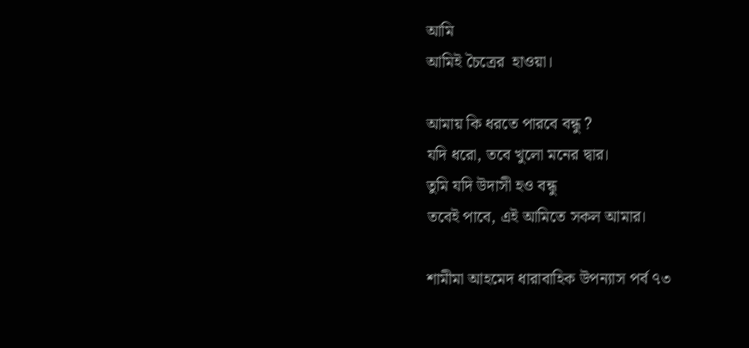আমি
আমিই চৈত্রের  হাওয়া।

আমায় কি ধরতে পারবে বন্ধু ?
যদি ধরো, তবে খুলো মনের দ্বার।
তুমি যদি উদাসী হও বন্ধু
তবেই পাবে, এই আমিতে সকল আমার।

শামীমা আহমেদ ধারাবাহিক উপন্যাস পর্ব ৭৩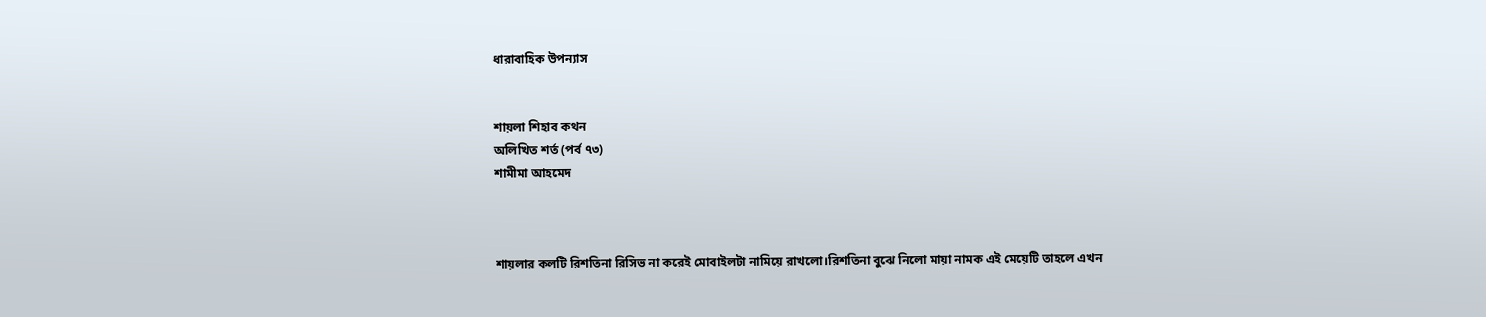ধারাবাহিক উপন্যাস


শায়লা শিহাব কথন
অলিখিত শর্ত (পর্ব ৭৩)
শামীমা আহমেদ



শায়লার কলটি রিশতিনা রিসিভ না করেই মোবাইলটা নামিয়ে রাখলো।রিশতিনা বুঝে নিলো মায়া নামক এই মেয়েটি তাহলে এখন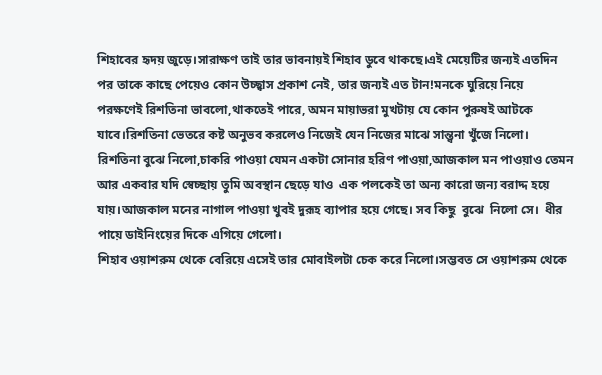শিহাবের হৃদয় জুড়ে।সারাক্ষণ তাই তার ভাবনায়ই শিহাব ডুবে থাকছে।এই মেয়েটির জন্যই এতদিন পর তাকে কাছে পেয়েও কোন উচ্ছ্বাস প্রকাশ নেই, তার জন্যই এত টান!মনকে ঘুরিয়ে নিয়ে  পরক্ষণেই রিশতিনা ভাবলো,থাকতেই পারে, অমন মায়াভরা মুখটায় যে কোন পুরুষই আটকে যাবে।রিশতিনা ভেতরে কষ্ট অনুভব করলেও নিজেই যেন নিজের মাঝে সান্ত্বনা খুঁজে নিলো। রিশতিনা বুঝে নিলো,চাকরি পাওয়া যেমন একটা সোনার হরিণ পাওয়া,আজকাল মন পাওয়াও তেমন আর একবার যদি স্বেচ্ছায় তুমি অবস্থান ছেড়ে যাও  এক পলকেই তা অন্য কারো জন্য বরাদ্দ হয়ে যায়।আজকাল মনের নাগাল পাওয়া খুবই দুরূহ ব্যাপার হয়ে গেছে। সব কিছু  বুঝে  নিলো সে।  ধীর পায়ে ডাইনিংয়ের দিকে এগিয়ে গেলো।
শিহাব ওয়াশরুম থেকে বেরিয়ে এসেই তার মোবাইলটা চেক করে নিলো।সম্ভবত সে ওয়াশরুম থেকে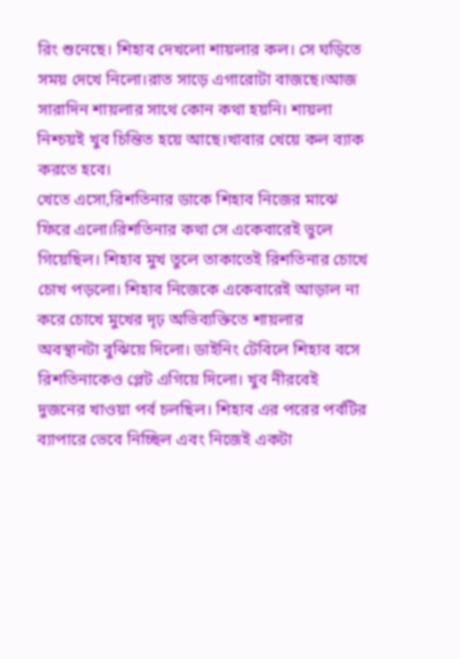রিং শুনেছে। শিহাব দেখলো শায়লার কল। সে ঘড়িতে সময় দেখে নিলো।রাত সাড়ে এগারোটা বাজছে।আজ সারাদিন শায়লার সাথে কোন কথা হয়নি। শায়লা নিশ্চয়ই খুব চিন্তিত হয়ে আছে।খাবার খেয়ে কল ব্যাক করতে হবে।
খেতে এসো,রিশতিনার ডাকে শিহাব নিজের মাঝে ফিরে এলো।রিশতিনার কথা সে একেবারেই ভুলে গিয়েছিল। শিহাব মুখ তুলে তাকাতেই রিশতিনার চোখে চোখ পড়লো। শিহাব নিজেকে একেবারেই আড়াল না করে চোখে মুখের দৃঢ় অভিব্যক্তিতে শায়লার অবস্থানটা বুঝিয়ে দিলো। ডাইনিং টেবিলে শিহাব বসে রিশতিনাকেও প্লেট এগিয়ে দিলো। খুব নীরবেই দুজনের খাওয়া পর্ব চলছিল। শিহাব এর পরের পর্বটির ব্যাপারে ভেবে নিচ্ছিল এবং নিজেই একটা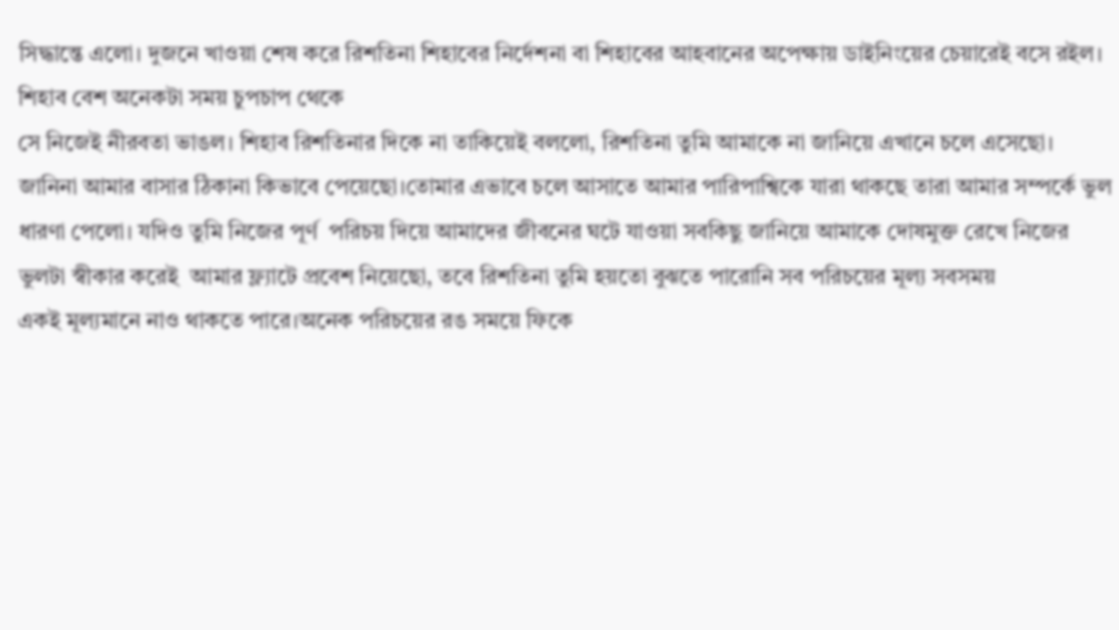সিদ্ধান্তে এলো। দুজনে খাওয়া শেষ করে রিশতিনা শিহাবের নির্দেশনা বা শিহাবের আহবানের অপেক্ষায় ডাইনিংয়ের চেয়ারেই বসে রইল।
শিহাব বেশ অনেকটা সময় চুপচাপ থেকে
সে নিজেই নীরবতা ভাঙল। শিহাব রিশতিনার দিকে না তাকিয়েই বললো, রিশতিনা তুমি আমাকে না জানিয়ে এখানে চলে এসেছো। জানিনা আমার বাসার ঠিকানা কিভাবে পেয়েছো।তোমার এভাবে চলে আসাতে আমার পারিপাশ্বিকে যারা থাকছে তারা আমার সম্পর্কে ভুল ধারণা পেলো। যদিও তুমি নিজের পূর্ণ  পরিচয় দিয়ে আমাদের জীবনের ঘটে যাওয়া সবকিছু জানিয়ে আমাকে দোষমুক্ত রেখে নিজের ভুলটা স্বীকার করেই  আমার ফ্ল্যাটে প্রবেশ নিয়েছো, তবে রিশতিনা তুমি হয়তো বুঝতে পারোনি সব পরিচয়ের মূল্য সবসময়
একই মূল্যমানে নাও থাকতে পারে।অনেক পরিচয়ের রঙ সময়ে ফিকে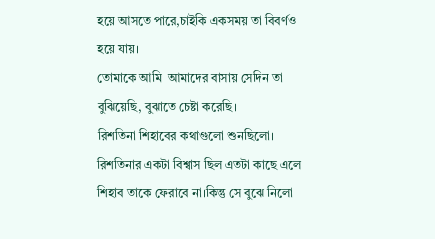হয়ে আসতে পারে,চাইকি একসময় তা বিবর্ণও হয়ে যায়।
তোমাকে আমি  আমাদের বাসায় সেদিন তা বুঝিয়েছি, বুঝাতে চেষ্টা করেছি।
রিশতিনা শিহাবের কথাগুলো শুনছিলো। রিশতিনার একটা বিশ্বাস ছিল এতটা কাছে এলে শিহাব তাকে ফেরাবে না।কিন্তু সে বুঝে নিলো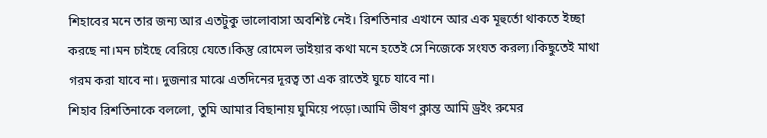শিহাবের মনে তার জন্য আর এতটুকু ভালোবাসা অবশিষ্ট নেই। রিশতিনার এখানে আর এক মূহুর্তো থাকতে ইচ্ছা করছে না।মন চাইছে বেরিয়ে যেতে।কিন্তু রোমেল ভাইয়ার কথা মনে হতেই সে নিজেকে সংযত করল্য।কিছুতেই মাথা গরম করা যাবে না। দুজনার মাঝে এতদিনের দূরত্ব তা এক রাতেই ঘুচে যাবে না।
শিহাব রিশতিনাকে বললো, তুমি আমার বিছানায় ঘুমিয়ে পড়ো।আমি ভীষণ ক্লান্ত আমি ড্রইং রুমের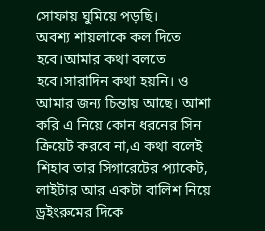সোফায় ঘুমিয়ে পড়ছি।
অবশ্য শায়লাকে কল দিতে হবে।আমার কথা বলতে হবে।সারাদিন কথা হয়নি। ও আমার জন্য চিন্তায় আছে। আশা করি এ নিয়ে কোন ধরনের সিন ক্রিয়েট করবে না,এ কথা বলেই শিহাব তার সিগারেটের প্যাকেট,  লাইটার আর একটা বালিশ নিয়ে ড্রইংরুমের দিকে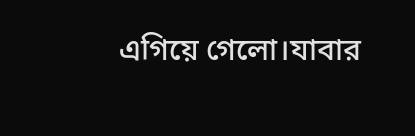এগিয়ে গেলো।যাবার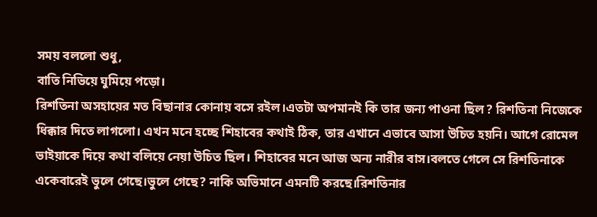সময় বললো শুধু,
বাতি নিভিয়ে ঘুমিয়ে পড়ো।
রিশতিনা অসহায়ের মত বিছানার কোনায় বসে রইল।এতটা অপমানই কি তার জন্য পাওনা ছিল? রিশতিনা নিজেকে ধিক্কার দিতে লাগলো। এখন মনে হচ্ছে শিহাবের কথাই ঠিক, তার এখানে এভাবে আসা উচিত হয়নি। আগে রোমেল ভাইয়াকে দিয়ে কথা বলিয়ে নেয়া উচিত ছিল। শিহাবের মনে আজ অন্য নারীর বাস।বলতে গেলে সে রিশতিনাকে একেবারেই ভুলে গেছে।ভুলে গেছে? নাকি অভিমানে এমনটি করছে।রিশতিনার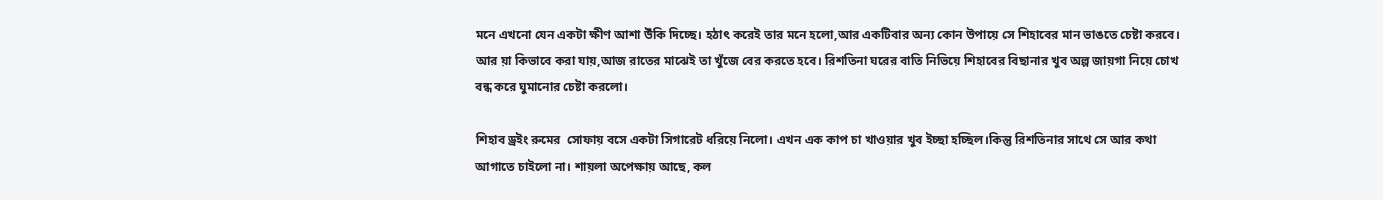মনে এখনো যেন একটা ক্ষীণ আশা উঁকি দিচ্ছে। হঠাৎ করেই তার মনে হলো,আর একটিবার অন্য কোন উপায়ে সে শিহাবের মান ভাঙতে চেষ্টা করবে। আর য়া কিভাবে করা যায়,আজ রাতের মাঝেই তা খুঁজে বের করতে হবে। রিশতিনা ঘরের বাতি নিভিয়ে শিহাবের বিছানার খুব অল্প জায়গা নিয়ে চোখ বন্ধ করে ঘুমানোর চেষ্টা করলো।

শিহাব ড্রইং রুমের  সোফায় বসে একটা সিগারেট ধরিয়ে নিলো। এখন এক কাপ চা খাওয়ার খুব ইচ্ছা হচ্ছিল।কিন্তু রিশতিনার সাথে সে আর কথা আগাতে চাইলো না। শায়লা অপেক্ষায় আছে, কল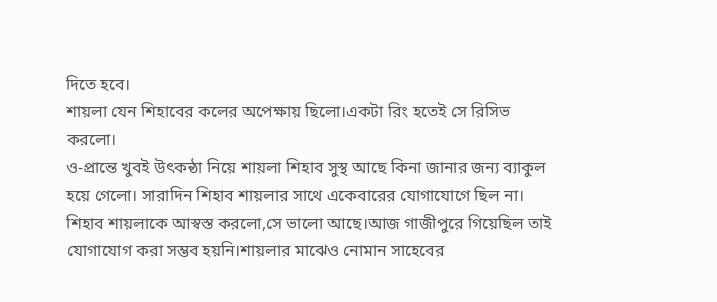দিতে হবে।
শায়লা যেন শিহাবের কলের অপেক্ষায় ছিলো।একটা রিং হতেই সে রিসিভ করলো।
ও-প্রান্তে খুবই উৎকন্ঠা নিয়ে শায়লা শিহাব সুস্থ আছে কিনা জানার জন্য ব্যাকুল হয়ে গেলো। সারাদিন শিহাব শায়লার সাথে একেবারের যোগাযোগে ছিল না। শিহাব শায়লাকে আস্বস্ত করলো,সে ভালো আছে।আজ গাজীপুরে গিয়েছিল তাই যোগাযোগ করা সম্ভব হয়নি।শায়লার মাঝেও নোমান সাহেবের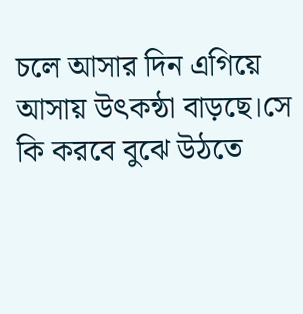চলে আসার দিন এগিয়ে আসায় উৎকন্ঠা বাড়ছে।সে কি করবে বুঝে উঠতে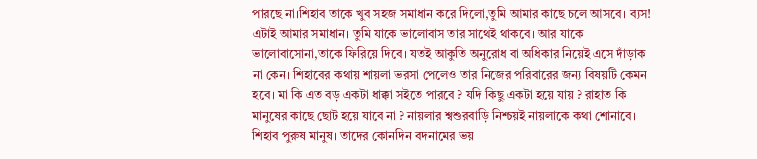পারছে না।শিহাব তাকে খুব সহজ সমাধান করে দিলো,তুমি আমার কাছে চলে আসবে। ব্যস! এটাই আমার সমাধান। তুমি যাকে ভালোবাস তার সাথেই থাকবে। আর যাকে ভালোবাসোনা,তাকে ফিরিয়ে দিবে। যতই আকুতি অনুরোধ বা অধিকার নিয়েই এসে দাঁড়াক না কেন। শিহাবের কথায় শায়লা ভরসা পেলেও তার নিজের পরিবারের জন্য বিষয়টি কেমন হবে। মা কি এত বড় একটা ধাক্কা সইতে পারবে ? যদি কিছু একটা হয়ে যায় ? রাহাত কি মানুষের কাছে ছোট হয়ে যাবে না ? নায়লার শ্বশুরবাড়ি নিশ্চয়ই নায়লাকে কথা শোনাবে। শিহাব পুরুষ মানুষ। তাদের কোনদিন বদনামের ভয়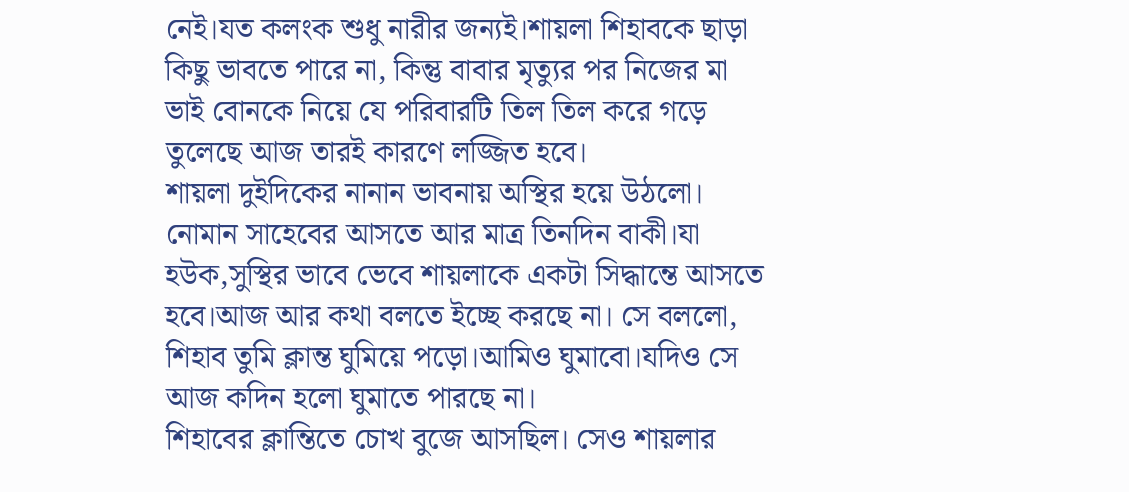নেই।যত কলংক শুধু নারীর জন্যই।শায়লা শিহাবকে ছাড়া কিছু ভাবতে পারে না, কিন্তু বাবার মৃত্যুর পর নিজের মা ভাই বোনকে নিয়ে যে পরিবারটি তিল তিল করে গড়ে তুলেছে আজ তারই কারণে লজ্জিত হবে।
শায়লা দুইদিকের নানান ভাবনায় অস্থির হয়ে উঠলো। নোমান সাহেবের আসতে আর মাত্র তিনদিন বাকী।যা হউক,সুস্থির ভাবে ভেবে শায়লাকে একটা সিদ্ধান্তে আসতে হবে।আজ আর কথা বলতে ইচ্ছে করছে না। সে বললো,
শিহাব তুমি ক্লান্ত ঘুমিয়ে পড়ো।আমিও ঘুমাবো।যদিও সে আজ কদিন হলো ঘুমাতে পারছে না।
শিহাবের ক্লান্তিতে চোখ বুজে আসছিল। সেও শায়লার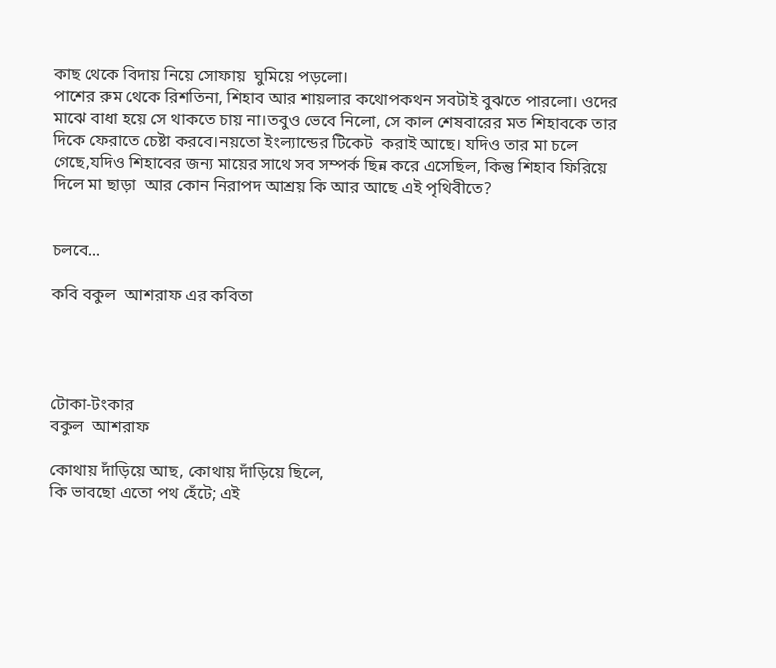কাছ থেকে বিদায় নিয়ে সোফায়  ঘুমিয়ে পড়লো।
পাশের রুম থেকে রিশতিনা, শিহাব আর শায়লার কথোপকথন সবটাই বুঝতে পারলো। ওদের মাঝে বাধা হয়ে সে থাকতে চায় না।তবুও ভেবে নিলো, সে কাল শেষবারের মত শিহাবকে তার দিকে ফেরাতে চেষ্টা করবে।নয়তো ইংল্যান্ডের টিকেট  করাই আছে। যদিও তার মা চলে গেছে,যদিও শিহাবের জন্য মায়ের সাথে সব সম্পর্ক ছিন্ন করে এসেছিল, কিন্তু শিহাব ফিরিয়ে দিলে মা ছাড়া  আর কোন নিরাপদ আশ্রয় কি আর আছে এই পৃথিবীতে?


চলবে...

কবি বকুল  আশরাফ এর কবিতা




টোকা-টংকার
বকুল  আশরাফ

কোথায় দাঁড়িয়ে আছ, কোথায় দাঁড়িয়ে ছিলে,
কি ভাবছো এতো পথ হেঁটে; এই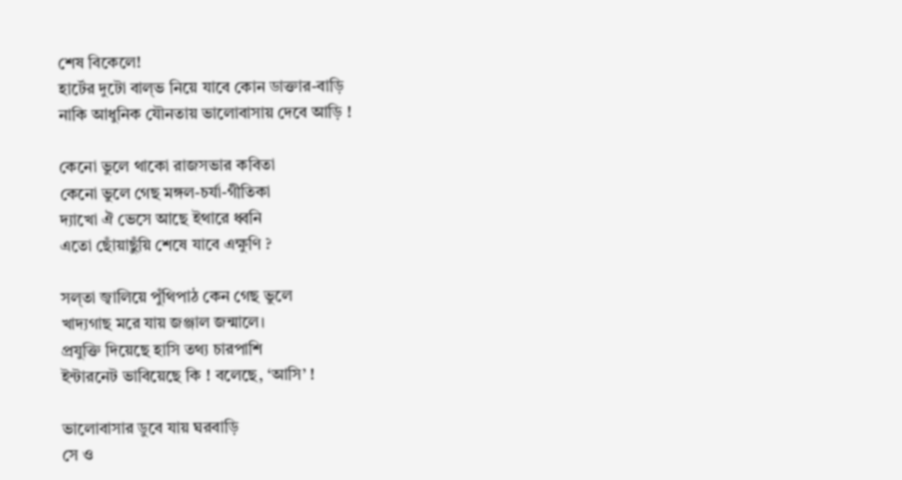শেষ বিকেলে!
হার্টের দুটো বাল্ভ নিয়ে যাবে কোন ডাক্তার-বাড়ি
নাকি আধুনিক যৌনতায় ভালোবাসায় দেবে আড়ি !

কেনো ভুলে থাকো রাজসভার কবিতা
কেনো ভুলে গেছ মঙ্গল-চর্যা-গীতিকা
দ্যাখো ঐ ভেসে আছে ইথারে ধ্বনি
এতো ছোঁয়াছুঁয়ি শেষে যাবে এক্ষুণি ?

সল্তা জ্বালিয়ে পুঁথিপাঠ কেন গেছ ভুলে
খাদ্যগাছ মরে যায় জঞ্জাল জন্মালে।
প্রযুক্তি দিয়েছে হাসি তথ্য চারপাশি
ইন্টারনেট ভাবিয়েছে কি ! বলেছে, ‘আসি’ !

ভালোবাসার ডুবে যায় ঘরবাড়ি
সে ও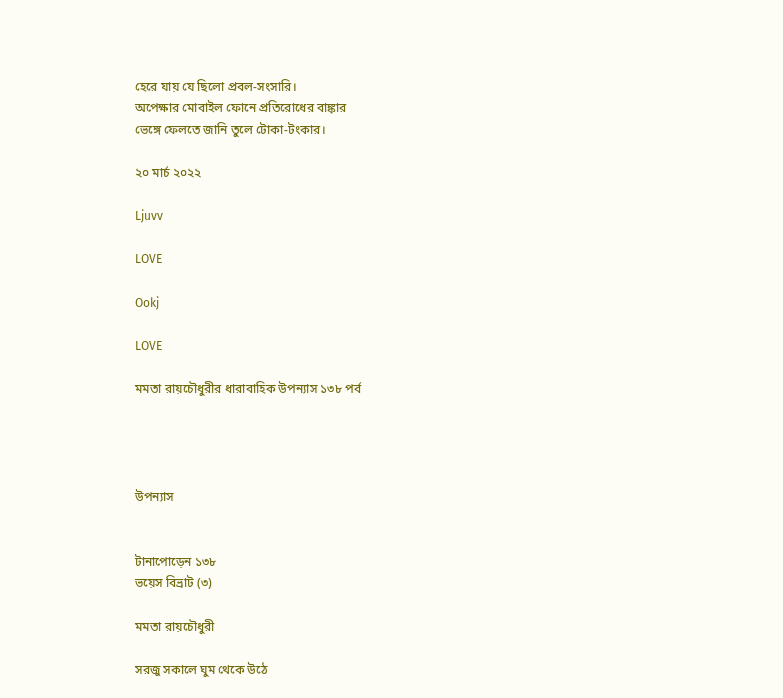হেরে যায় যে ছিলো প্রবল-সংসারি।
অপেক্ষার মোবাইল ফোনে প্রতিরোধের বাঙ্কার
ভেঙ্গে ফেলতে জানি তুলে টোকা-টংকার।

২০ মার্চ ২০২২

Ljuvv

LOVE

Ookj

LOVE

মমতা রায়চৌধুরীর ধারাবাহিক উপন্যাস ১৩৮ পর্ব




উপন্যাস


টানাপোড়েন ১৩৮
ভয়েস বিভ্রাট (৩)

মমতা রায়চৌধুরী

সরজু সকালে ঘুম থেকে উঠে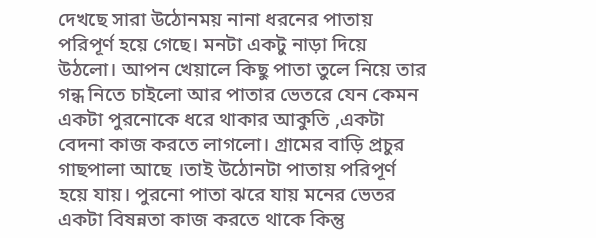দেখছে সারা উঠোনময় নানা ধরনের পাতায় পরিপূর্ণ হয়ে গেছে। মনটা একটু নাড়া দিয়ে উঠলো। আপন খেয়ালে কিছু পাতা তুলে নিয়ে তার গন্ধ নিতে চাইলো আর পাতার ভেতরে যেন কেমন একটা পুরনোকে ধরে থাকার আকুতি ,একটা বেদনা কাজ করতে লাগলো। গ্রামের বাড়ি প্রচুর গাছপালা আছে ।তাই উঠোনটা পাতায় পরিপূর্ণ হয়ে যায়। পুরনো পাতা ঝরে যায় মনের ভেতর একটা বিষন্নতা কাজ করতে থাকে কিন্তু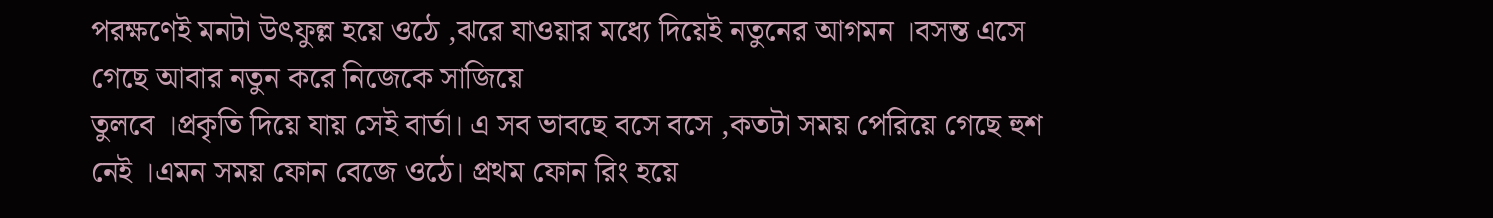পরক্ষণেই মনটা উৎফুল্ল হয়ে ওঠে ,ঝরে যাওয়ার মধ্যে দিয়েই নতুনের আগমন ।বসন্ত এসে গেছে আবার নতুন করে নিজেকে সাজিয়ে
তুলবে ।প্রকৃতি দিয়ে যায় সেই বার্তা। এ সব ভাবছে বসে বসে ,কতটা সময় পেরিয়ে গেছে হুশ নেই ।এমন সময় ফোন বেজে ওঠে। প্রথম ফোন রিং হয়ে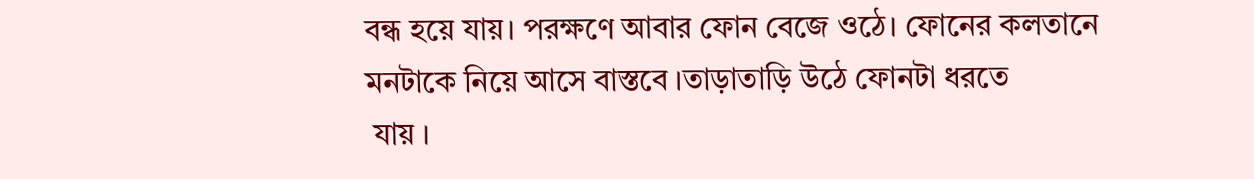বন্ধ হয়ে যায়। পরক্ষণে আবার ফোন বেজে ওঠে। ফোনের কলতানে মনটাকে নিয়ে আসে বাস্তবে ।তাড়াতাড়ি উঠে ফোনটা ধরতে
 যায় ।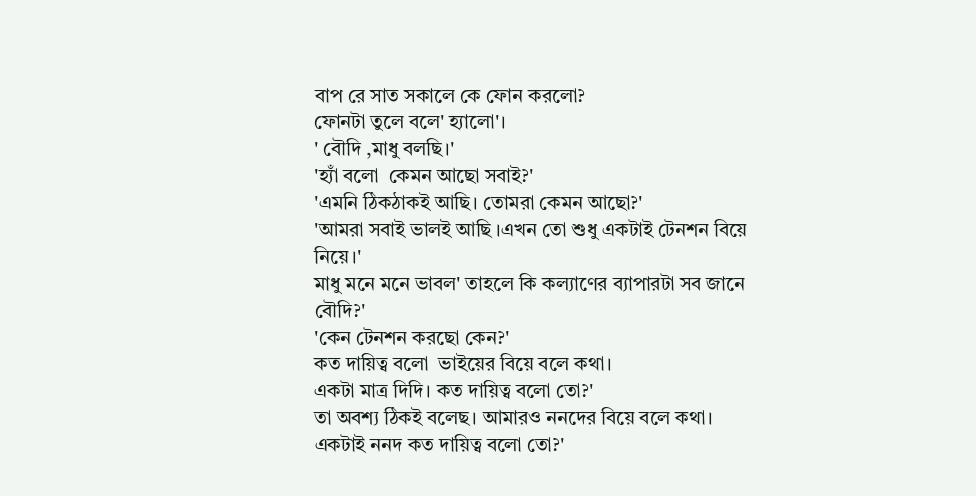বাপ রে সাত সকালে কে ফোন করলো?
ফোনটা তুলে বলে' হ্যালো'।
' বৌদি ,মাধু বলছি।'
'হ্যাঁ বলো  কেমন আছো সবাই?'
'এমনি ঠিকঠাকই আছি। তোমরা কেমন আছো?'
'আমরা সবাই ভালই আছি ।এখন তো শুধু একটাই টেনশন বিয়ে নিয়ে।'
মাধু মনে মনে ভাবল' তাহলে কি কল্যাণের ব্যাপারটা সব জানে বৌদি?'
'কেন টেনশন করছো কেন?'
কত দায়িত্ব বলো  ভাইয়ের বিয়ে বলে কথা।
একটা মাত্র দিদি। কত দায়িত্ব বলো তো?'
তা অবশ্য ঠিকই বলেছ। আমারও ননদের বিয়ে বলে কথা। একটাই ননদ কত দায়িত্ব বলো তো?'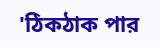'ঠিকঠাক পার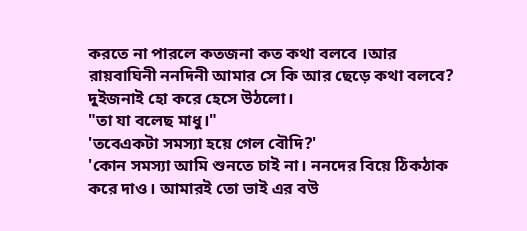করতে না পারলে কতজনা কত কথা বলবে ।আর রায়বাঘিনী ননদিনী আমার সে কি আর ছেড়ে কথা বলবে? দুইজনাই হো করে হেসে উঠলো।
"তা যা বলেছ মাধু।"
'তবেএকটা সমস্যা হয়ে গেল বৌদি?'
'কোন সমস্যা আমি শুনতে চাই না। ননদের বিয়ে ঠিকঠাক করে দাও। আমারই তো ভাই এর বউ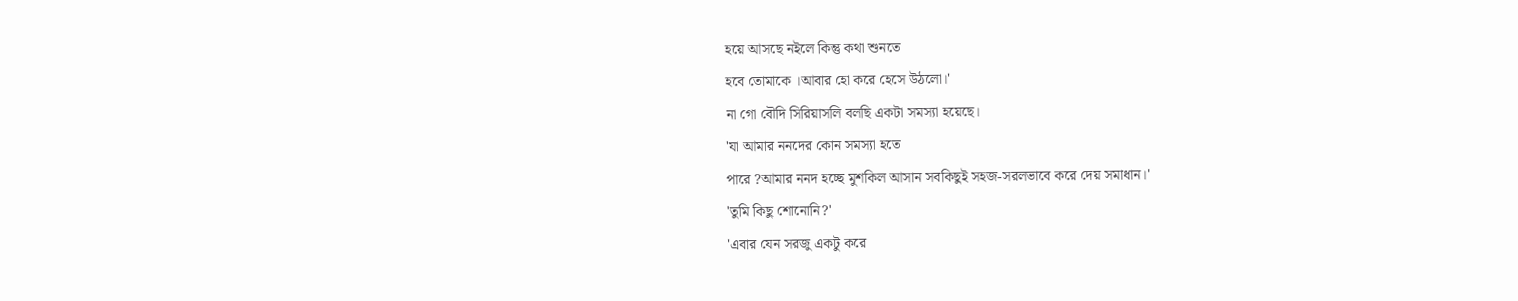হয়ে আসছে নইলে কিন্তু কথা শুনতে
হবে তোমাকে ।আবার হো করে হেসে উঠলো।'
না গো বৌদি সিরিয়াসলি বলছি একটা সমস্যা হয়েছে।
'যা আমার ননদের কোন সমস্যা হতে
পারে ?আমার ননদ হচ্ছে মুশকিল আসান সবকিছুই সহজ-সরলভাবে করে দেয় সমাধান।'
'তুমি কিছু শোনোনি?'
'এবার যেন সরজু একটু করে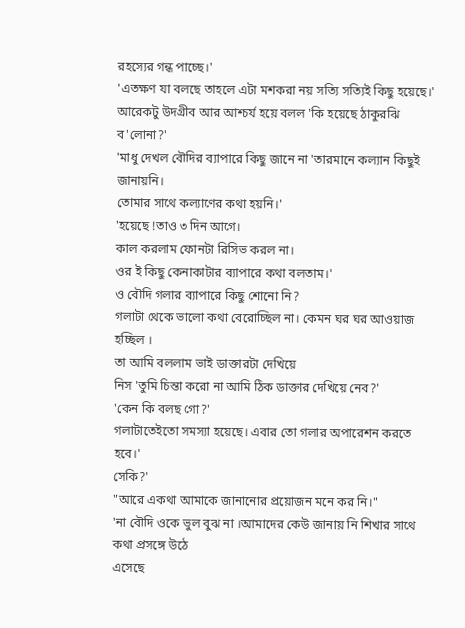রহস্যের গন্ধ পাচ্ছে।'
'এতক্ষণ যা বলছে তাহলে এটা মশকরা নয় সত্যি সত্যিই কিছু হয়েছে।'
আরেকটু উদগ্রীব আর আশ্চর্য হয়ে বলল 'কি হয়েছে ঠাকুরঝি ব'লোনা?'
'মাধু দেখল বৌদির ব্যাপারে কিছু জানে না 'তারমানে কল্যান কিছুই জানায়নি।
তোমার সাথে কল্যাণের কথা হয়নি।'
'হয়েছে !তাও ৩ দিন আগে।
কাল করলাম ফোনটা রিসিভ করল না।
ওর ই কিছু কেনাকাটার ব্যাপারে কথা বলতাম।'
ও বৌদি গলার ব্যাপারে কিছু শোনো নি?
গলাটা থেকে ভালো কথা বেরোচ্ছিল না। কেমন ঘর ঘর আওয়াজ হচ্ছিল ।
তা আমি বললাম ভাই ডাক্তারটা দেখিয়ে
নিস 'তুমি চিন্তা করো না আমি ঠিক ডাক্তার দেখিয়ে নেব?'
'কেন কি বলছ গো?'
গলাটাতেইতো সমস্যা হয়েছে। এবার তো গলার অপারেশন করতে হবে।'
সেকি?'
"আরে একথা আমাকে জানানোর প্রয়োজন মনে কর নি।"
'না বৌদি ওকে ভুল বুঝ না ।আমাদের কেউ জানায় নি শিখার সাথে কথা প্রসঙ্গে উঠে
এসেছে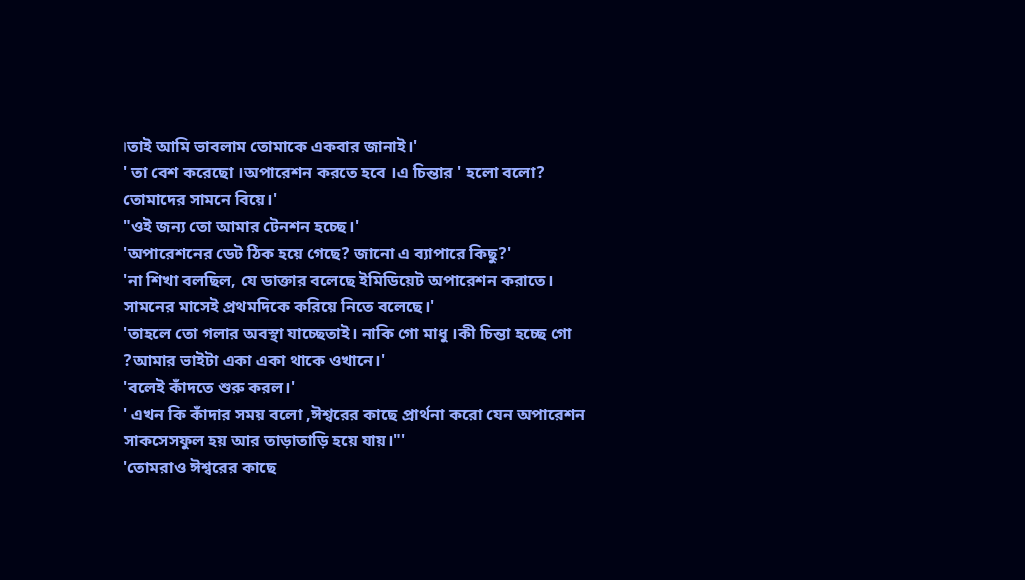।তাই আমি ভাবলাম তোমাকে একবার জানাই।'
' তা বেশ করেছো ।অপারেশন করতে হবে ।এ চিন্তার ' হলো বলো? তোমাদের সামনে বিয়ে।'
"ওই জন্য তো আমার টেনশন হচ্ছে।'
'অপারেশনের ডেট ঠিক হয়ে গেছে? জানো এ ব্যাপারে কিছু?'
'না শিখা বলছিল, যে ডাক্তার বলেছে ইমিডিয়েট অপারেশন করাতে। সামনের মাসেই প্রথমদিকে করিয়ে নিতে বলেছে।'
'তাহলে তো গলার অবস্থা যাচ্ছেতাই। নাকি গো মাধু ।কী চিন্তা হচ্ছে গো ?আমার ভাইটা একা একা থাকে ওখানে।'
'বলেই কাঁদতে শুরু করল।'
' এখন কি কাঁদার সময় বলো ,ঈশ্বরের কাছে প্রার্থনা করো যেন অপারেশন সাকসেসফুল হয় আর তাড়াতাড়ি হয়ে যায়।"'
'তোমরাও ঈশ্বরের কাছে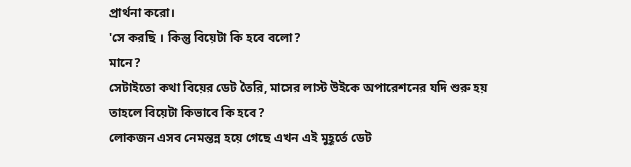প্রার্থনা করো।
'সে করছি । কিন্তু বিয়েটা কি হবে বলো?
মানে?
সেটাইতো কথা বিয়ের ডেট তৈরি, মাসের লাস্ট উইকে অপারেশনের যদি শুরু হয় তাহলে বিয়েটা কিভাবে কি হবে?
লোকজন এসব নেমন্তন্ন হয়ে গেছে এখন এই মুহূর্তে ডেট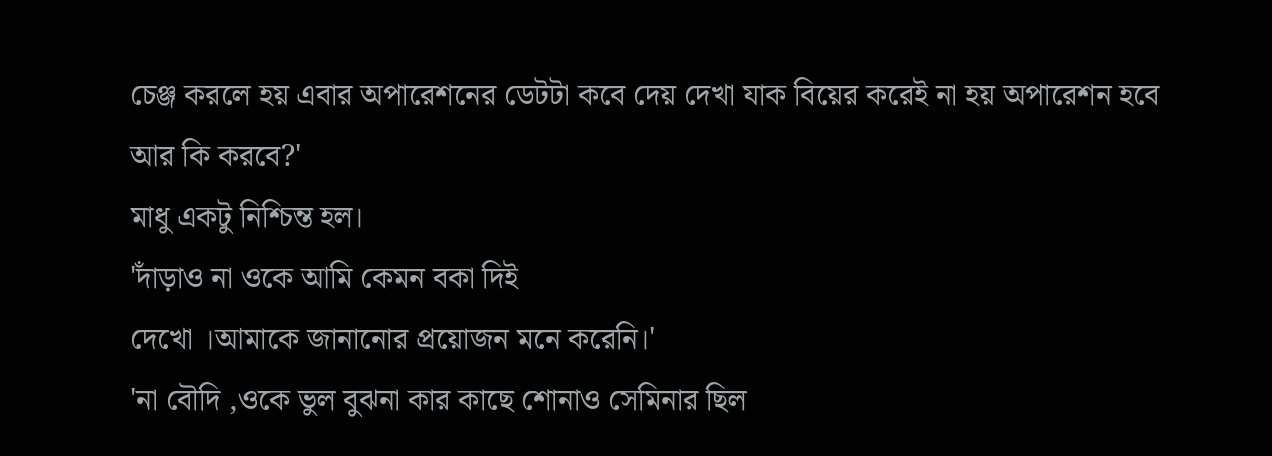চেঞ্জ করলে হয় এবার অপারেশনের ডেটটা কবে দেয় দেখা যাক বিয়ের করেই না হয় অপারেশন হবে আর কি করবে?'
মাধু একটু নিশ্চিন্ত হল।
'দাঁড়াও না ওকে আমি কেমন বকা দিই
দেখো ।আমাকে জানানোর প্রয়োজন মনে করেনি।'
'না বৌদি ,ওকে ভুল বুঝনা কার কাছে শোনাও সেমিনার ছিল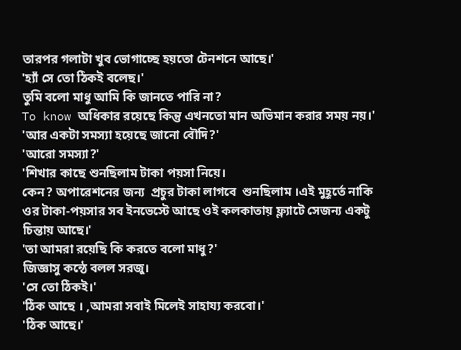তারপর গলাটা খুব ভোগাচ্ছে হয়তো টেনশনে আছে।'
'হ্যাঁ সে তো ঠিকই বলেছ।'
তুমি বলো মাধু আমি কি জানতে পারি না?
To know অধিকার রয়েছে কিন্তু এখনতো মান অভিমান করার সময় নয়।'
'আর একটা সমস্যা হয়েছে জানো বৌদি?'
'আরো সমস্যা?'
'শিখার কাছে শুনছিলাম টাকা পয়সা নিয়ে।
কেন? অপারেশনের জন্য  প্রচুর টাকা লাগবে  শুনছিলাম ।এই মুহূর্তে নাকি ওর টাকা-পয়সার সব ইনভেস্টে আছে ওই কলকাতায় ফ্ল্যাটে সেজন্য একটু চিন্তায় আছে।'
'তা আমরা রয়েছি কি করতে বলো মাধু?'
জিজ্ঞাসু কন্ঠে বলল সরজু।
'সে তো ঠিকই।'
'ঠিক আছে । ,আমরা সবাই মিলেই সাহায্য করবো।'
'ঠিক আছে।'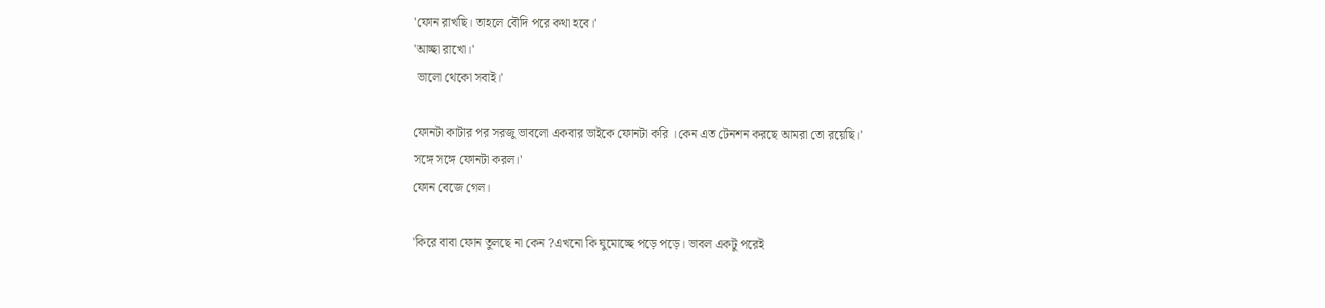'ফোন রাখছি। তাহলে বৌদি পরে কথা হবে।'
'আচ্ছা রাখো।'
 ভালো থেকো সবাই।'

ফোনটা কাটার পর সরজু ভাবলো একবার ভাইকে ফোনটা করি ।কেন এত টেনশন করছে আমরা তো রয়েছি।'
সঙ্গে সঙ্গে ফোনটা করল।'
ফোন বেজে গেল।

'কিরে বাবা ফোন তুলছে না কেন ?এখনো কি ঘুমোচ্ছে পড়ে পড়ে। ভাবল একটু পরেই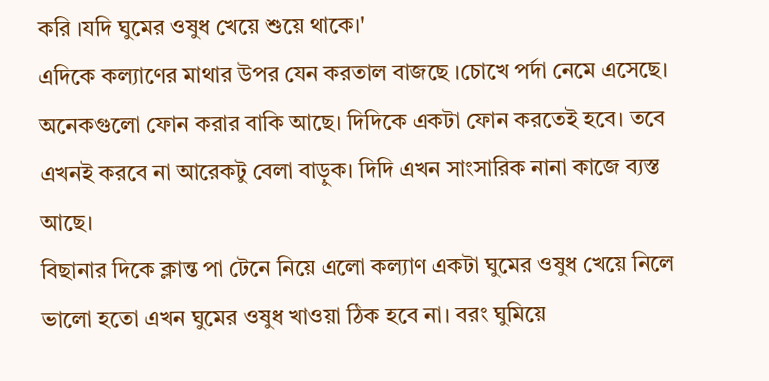করি ।যদি ঘুমের ওষুধ খেয়ে শুয়ে থাকে।'
এদিকে কল্যাণের মাথার উপর যেন করতাল বাজছে ।চোখে পর্দা নেমে এসেছে। অনেকগুলো ফোন করার বাকি আছে। দিদিকে একটা ফোন করতেই হবে। তবে এখনই করবে না আরেকটু বেলা বাড়ুক। দিদি এখন সাংসারিক নানা কাজে ব্যস্ত আছে।
বিছানার দিকে ক্লান্ত পা টেনে নিয়ে এলো কল্যাণ একটা ঘুমের ওষুধ খেয়ে নিলে ভালো হতো এখন ঘুমের ওষুধ খাওয়া ঠিক হবে না। বরং ঘুমিয়ে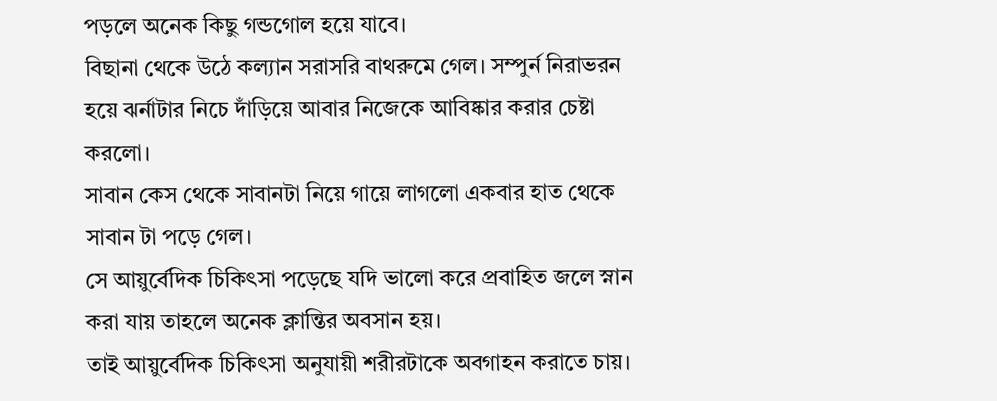পড়লে অনেক কিছু গন্ডগোল হয়ে যাবে।
বিছানা থেকে উঠে কল্যান সরাসরি বাথরুমে গেল। সম্পুর্ন নিরাভরন হয়ে ঝর্নাটার নিচে দাঁড়িয়ে আবার নিজেকে আবিষ্কার করার চেষ্টা করলো।
সাবান কেস থেকে সাবানটা নিয়ে গায়ে লাগলো একবার হাত থেকে সাবান টা পড়ে গেল।
সে আয়ুর্বেদিক চিকিৎসা পড়েছে যদি ভালো করে প্রবাহিত জলে স্নান করা যায় তাহলে অনেক ক্লান্তির অবসান হয়।
তাই আয়ুর্বেদিক চিকিৎসা অনুযায়ী শরীরটাকে অবগাহন করাতে চায়।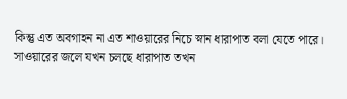কিন্তু এত অবগাহন না এত শাওয়ারের নিচে স্নান ধারাপাত বলা যেতে পারে।
সাওয়ারের জলে যখন চলছে ধারাপাত তখন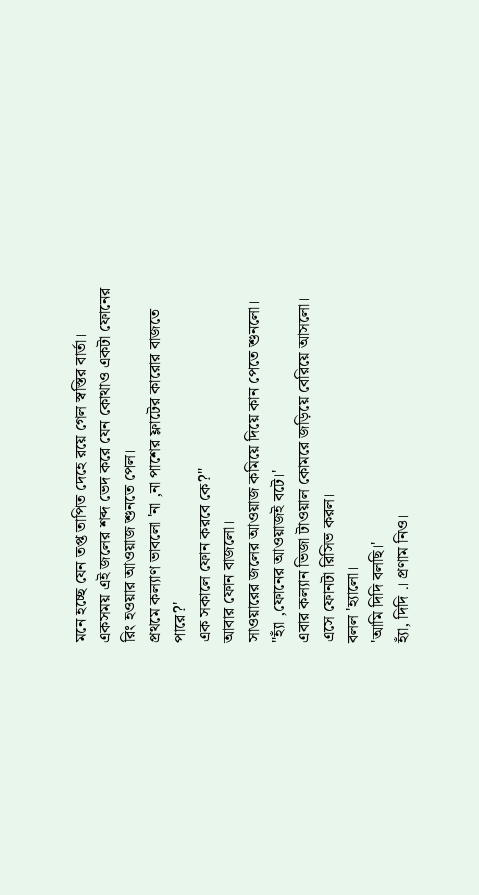মনে হচ্ছে যেন তপ্ত তাপিত দেহে রয়ে গেল স্বস্তির বার্তা।
একসময় এই জলের শব্দ ভেদ করে যেন কোথাও একটা ফোনের রিং হওয়ার আওয়াজ শুনতে পেল।
প্রথমে কল্যাণ ভাবলো 'না ,না পাশের ফ্লাটের কারোর বাজতে পারে?'
এক সকালে ফোন করবে কে?"
আবার ফোন বাজলো।
সাওয়ারের জলের আওয়াজ কমিয়ে দিয়ে কান পেতে শুনলো।
"হ্যাঁ ,ফোনের আওয়াজই বটে।'
এবার কল্যান ভিজা টাওয়াল কোমরে জড়িয়ে বেরিয়ে আসলো। এসে ফোনটা রিসিভ করল।
বলল 'হ্যালো।
'আমি দিদি বলছি।'
হ্যাঁ, দিদি .। প্রণাম নিও।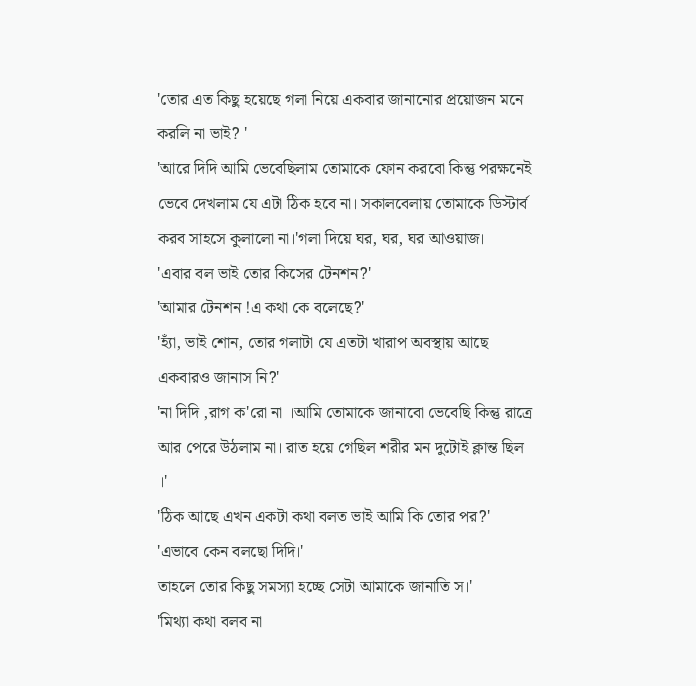'তোর এত কিছু হয়েছে গলা নিয়ে একবার জানানোর প্রয়োজন মনে করলি না ভাই? '
'আরে দিদি আমি ভেবেছিলাম তোমাকে ফোন করবো কিন্তু পরক্ষনেই ভেবে দেখলাম যে এটা ঠিক হবে না। সকালবেলায় তোমাকে ডিস্টার্ব করব সাহসে কুলালো না।'গলা দিয়ে ঘর, ঘর, ঘর আওয়াজ।
'এবার বল ভাই তোর কিসের টেনশন?'
'আমার টেনশন !এ কথা কে বলেছে?'
'হ্যাঁ, ভাই শোন, তোর গলাটা যে এতটা খারাপ অবস্থায় আছে একবারও জানাস নি?'
'না দিদি ,রাগ ক'রো না ।আমি তোমাকে জানাবো ভেবেছি কিন্তু রাত্রে আর পেরে উঠলাম না। রাত হয়ে গেছিল শরীর মন দুটোই ক্লান্ত ছিল ।'
'ঠিক আছে এখন একটা কথা বলত ভাই আমি কি তোর পর?'
'এভাবে কেন বলছো দিদি।'
তাহলে তোর কিছু সমস্যা হচ্ছে সেটা আমাকে জানাতি স।'
'মিথ্যা কথা বলব না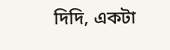দিদি, একটা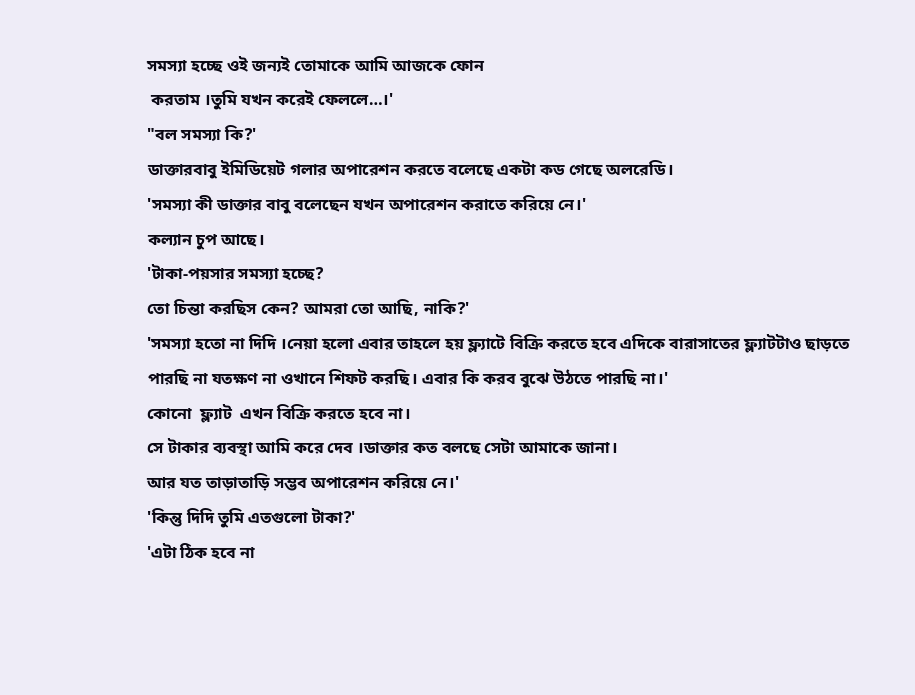সমস্যা হচ্ছে ওই জন্যই তোমাকে আমি আজকে ফোন
 করতাম ।তুমি যখন করেই ফেললে…।'
"বল সমস্যা কি?'
ডাক্তারবাবু ইমিডিয়েট গলার অপারেশন করতে বলেছে একটা কড গেছে অলরেডি।
'সমস্যা কী ডাক্তার বাবু বলেছেন যখন অপারেশন করাতে করিয়ে নে।'
কল্যান চুপ আছে।
'টাকা-পয়সার সমস্যা হচ্ছে?
তো চিন্তা করছিস কেন? আমরা তো আছি, নাকি?'
'সমস্যা হতো না দিদি ।নেয়া হলো এবার তাহলে হয় ফ্ল্যাটে বিক্রি করতে হবে এদিকে বারাসাতের ফ্ল্যাটটাও ছাড়তে পারছি না যতক্ষণ না ওখানে শিফট করছি। এবার কি করব বুঝে উঠতে পারছি না।'
কোনো  ফ্ল্যাট  এখন বিক্রি করতে হবে না।
সে টাকার ব্যবস্থা আমি করে দেব ।ডাক্তার কত বলছে সেটা আমাকে জানা।
আর যত তাড়াতাড়ি সম্ভব অপারেশন করিয়ে নে।'
'কিন্তু দিদি তুমি এতগুলো টাকা?'
'এটা ঠিক হবে না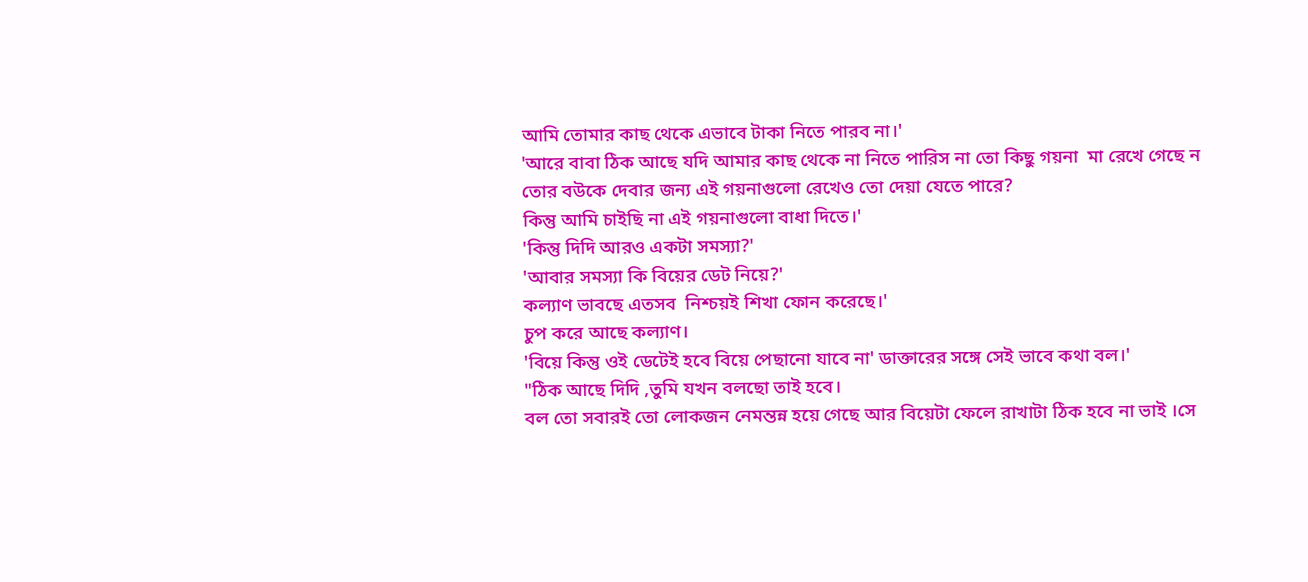আমি তোমার কাছ থেকে এভাবে টাকা নিতে পারব না।'
'আরে বাবা ঠিক আছে যদি আমার কাছ থেকে না নিতে পারিস না তো কিছু গয়না  মা রেখে গেছে ন তোর বউকে দেবার জন্য এই গয়নাগুলো রেখেও তো দেয়া যেতে পারে?
কিন্তু আমি চাইছি না এই গয়নাগুলো বাধা দিতে।'
'কিন্তু দিদি আরও একটা সমস্যা?'
'আবার সমস্যা কি বিয়ের ডেট নিয়ে?'
কল্যাণ ভাবছে এতসব  নিশ্চয়ই শিখা ফোন করেছে।'
চুপ করে আছে কল্যাণ।
'বিয়ে কিন্তু ওই ডেটেই হবে বিয়ে পেছানো যাবে না' ডাক্তারের সঙ্গে সেই ভাবে কথা বল।'
"ঠিক আছে দিদি ,তুমি যখন বলছো তাই হবে।
বল তো সবারই তো লোকজন নেমন্তন্ন হয়ে গেছে আর বিয়েটা ফেলে রাখাটা ঠিক হবে না ভাই ।সে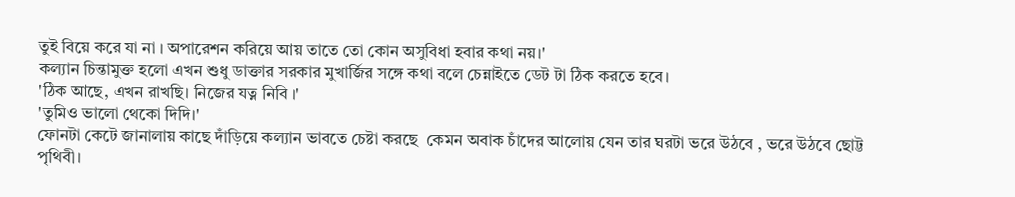তুই বিয়ে করে যা না । অপারেশন করিয়ে আয় তাতে তো কোন অসুবিধা হবার কথা নয়।'
কল্যান চিন্তামুক্ত হলো এখন শুধু ডাক্তার সরকার মুখার্জির সঙ্গে কথা বলে চেন্নাইতে ডেট টা ঠিক করতে হবে।
'ঠিক আছে, এখন রাখছি। নিজের যত্ন নিবি ।'
'তুমিও ভালো থেকো দিদি।'
ফোনটা কেটে জানালায় কাছে দাঁড়িয়ে কল্যান ভাবতে চেষ্টা করছে  কেমন অবাক চাঁদের আলোয় যেন তার ঘরটা ভরে উঠবে , ভরে উঠবে ছোট্ট পৃথিবী।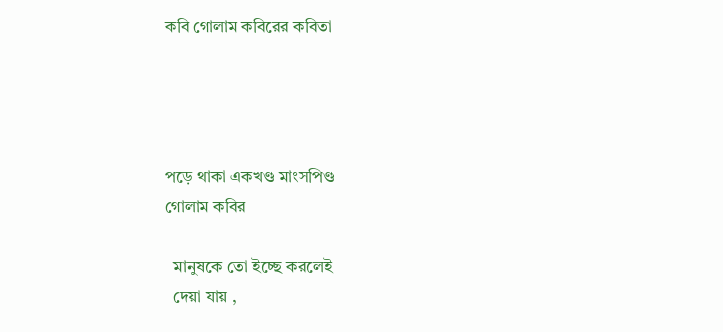কবি গোলাম কবিরের কবিতা




পড়ে থাকা একখণ্ড মাংসপিণ্ড
গোলাম কবির

  মানুষকে তো ইচ্ছে করলেই
  দেয়া যায় ,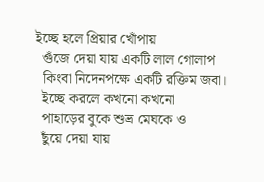ইচ্ছে হলে প্রিয়ার খোঁপায়
  গুঁজে দেয়া যায় একটি লাল গোলাপ
  কিংবা নিদেনপক্ষে একটি রক্তিম জবা।
  ইচ্ছে করলে কখনো কখনো
  পাহাড়ের বুকে শুভ্র মেঘকে ও
  ছুঁয়ে দেয়া যায়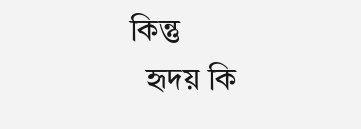কিন্তু
  হৃদয় কি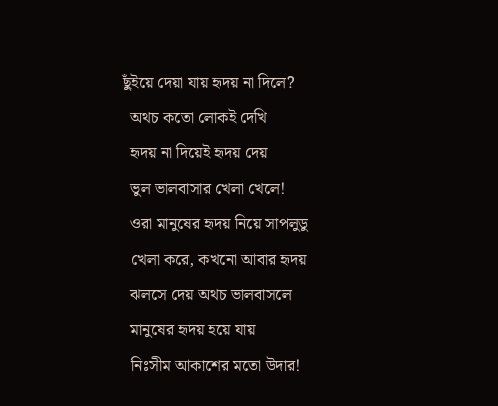ছুঁইয়ে দেয়া যায় হৃদয় না দিলে?
  অথচ কতো লোকই দেখি
  হৃদয় না দিয়েই হৃদয় দেয়
  ভুল ভালবাসার খেলা খেলে!
  ওরা মানুষের হৃদয় নিয়ে সাপলুডু
  খেলা করে, কখনো আবার হৃদয়
  ঝলসে দেয় অথচ ভালবাসলে
  মানুষের হৃদয় হয়ে যায়
  নিঃসীম আকাশের মতো উদার!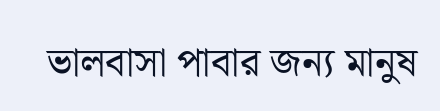ভালবাসা পাবার জন্য মানুষ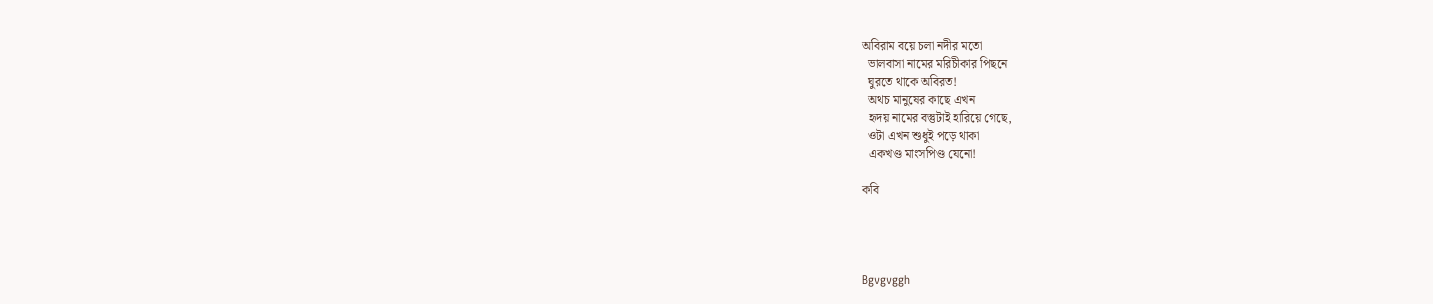অবিরাম বয়ে চলা নদীর মতো
  ভালবাসা নামের মরিচীকার পিছনে
  ঘুরতে থাকে অবিরত!
  অথচ মানুষের কাছে এখন
  হৃদয় নামের বস্তুটাই হারিয়ে গেছে,
  ওটা এখন শুধুই পড়ে থাকা
  একখণ্ড মাংসপিণ্ড যেনো!

কবি




Bgvgvggh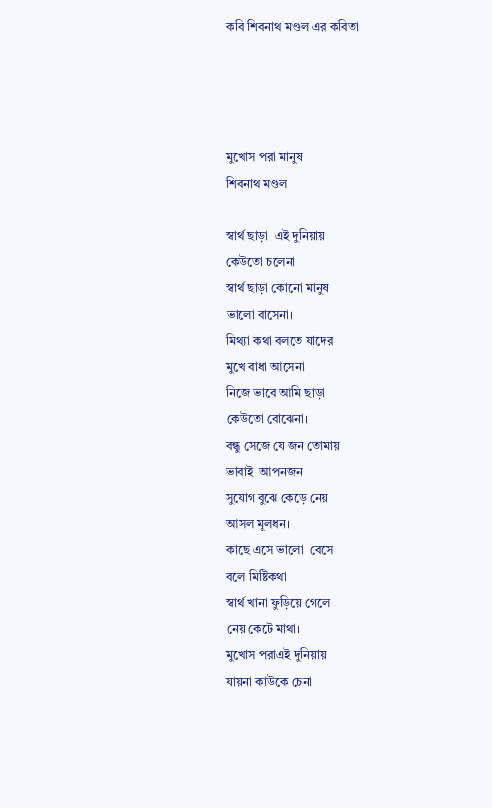কবি শিবনাথ মণ্ডল এর কবিতা




মুখোস পরা মানুষ
শিবনাথ মণ্ডল

স্বার্থ ছাড়া  এই দুনিয়ায়
কেউতো চলেনা
স্বার্থ ছাড়া কোনো মানুষ
ভালো বাসেনা।
মিথ‍্যা কথা বলতে যাদের
মুখে বাধা আসেনা
নিজে ভাবে আমি ছাড়া
কেউতো বোঝেনা।
বন্ধু সেজে যে জন তোমায়
ভাবাই  আপনজন
সুযোগ বুঝে কেড়ে নেয়
আসল মূলধন।
কাছে এসে ভালো  বেসে
বলে মিষ্টিকথা
স্বার্থ খানা ফুড়িয়ে গেলে
নেয় কেটে মাথা।
মুখোস পরাএই দুনিয়ায়
যায়না কাউকে চেনা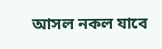আসল নকল যাবে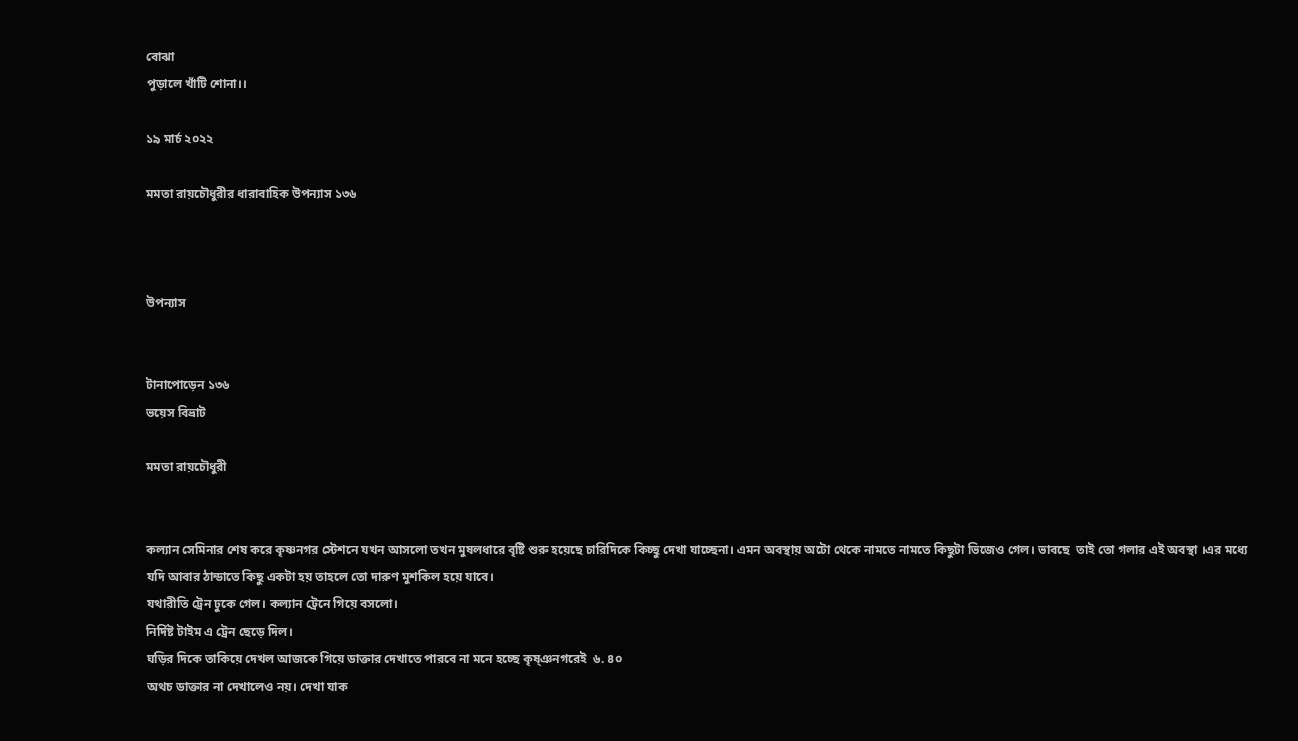বোঝা
পুড়ালে খাঁটি শোনা।।

১৯ মার্চ ২০২২

মমতা রায়চৌধুরীর ধারাবাহিক উপন্যাস ১৩৬



উপন্যাস


টানাপোড়েন ১৩৬
ভয়েস বিভ্রাট

মমতা রায়চৌধুরী


কল্যান সেমিনার শেষ করে কৃষ্ণনগর স্টেশনে যখন আসলো তখন মুষলধারে বৃষ্টি শুরু হয়েছে চারিদিকে কিচ্ছু দেখা যাচ্ছেনা। এমন অবস্থায় অটো থেকে নামতে নামতে কিছুটা ভিজেও গেল। ভাবছে  তাই তো গলার এই অবস্থা ।এর মধ্যে যদি আবার ঠান্ডাতে কিছু একটা হয় তাহলে তো দারুণ মুশকিল হয়ে যাবে।
যথারীতি ট্রেন ঢুকে গেল। কল্যান ট্রেনে গিয়ে বসলো।
নির্দিষ্ট টাইম এ ট্রেন ছেড়ে দিল।
ঘড়ির দিকে তাকিয়ে দেখল আজকে গিয়ে ডাক্তার দেখাতে পারবে না মনে হচ্ছে কৃষ্ঞনগরেই  ৬. ৪০
অথচ ডাক্তার না দেখালেও নয়। দেখা যাক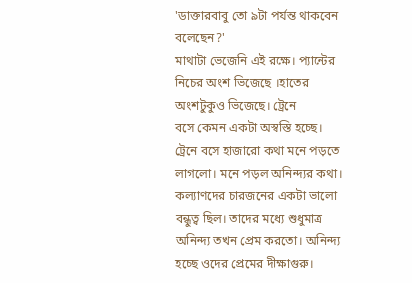'ডাক্তারবাবু তো ৯টা পর্যন্ত থাকবেন বলেছেন?'
মাথাটা ভেজেনি এই রক্ষে। প্যান্টের নিচের অংশ ভিজেছে ।হাতের অংশটুকুও ভিজেছে। ট্রেনে
বসে কেমন একটা অস্বস্তি হচ্ছে। ট্রেনে বসে হাজারো কথা মনে পড়তে লাগলো। মনে পড়ল অনিন্দ্যর কথা। কল্যাণদের চারজনের একটা ভালো বন্ধুত্ব ছিল। তাদের মধ্যে শুধুমাত্র অনিন্দ্য তখন প্রেম করতো। অনিন্দ্য হচ্ছে ওদের প্রেমের দীক্ষাগুরু।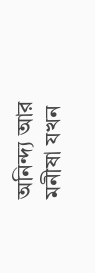অনিন্দ্য আর মনীষা যখন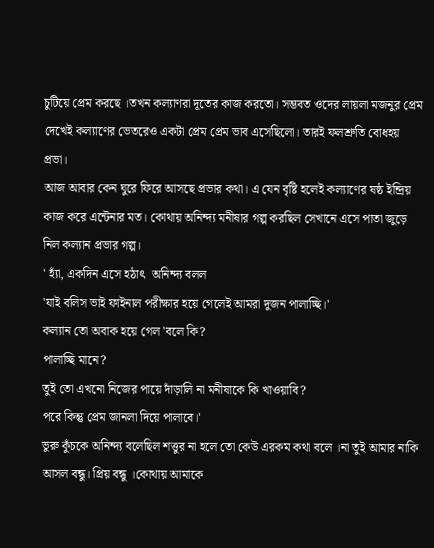চুটিয়ে প্রেম করছে ।তখন কল্যাণরা দূতের কাজ করতো। সম্ভবত ওদের লায়লা মজনুর প্রেম দেখেই কল্যাণের ভেতরেও একটা প্রেম প্রেম ভাব এসেছিলো। তারই ফলশ্রুতি বোধহয় প্রভা।
আজ আবার কেন ঘুরে ফিরে আসছে প্রভার কথা। এ যেন বৃষ্টি হলেই কল্যাণের ষষ্ঠ ইন্দ্রিয় কাজ করে এন্টেনার মত। কোথায় অনিন্দ্য মনীষার গল্প করছিল সেখানে এসে পাতা জুড়ে নিল কল্যান প্রভার গল্প।
' হ্যাঁ, একদিন এসে হঠাৎ  অনিন্দ্য বলল
'যাই বলিস ভাই ফাইনাল পরীক্ষার হয়ে গেলেই আমরা দুজন পালাচ্ছি।'
কল্যান তো অবাক হয়ে গেল 'বলে কি?
পালাচ্ছি মানে?
তুই তো এখনো নিজের পায়ে দাঁড়ালি না মনীষাকে কি খাওয়াবি?
পরে কিন্তু প্রেম জানলা দিয়ে পালাবে।'
ভুরু কুঁচকে অনিন্দ্য বলেছিল শত্তুর না হলে তো কেউ এরকম কথা বলে ।না তুই আমার নাকি আসল বন্ধু। প্রিয় বন্ধু ।কোথায় আমাকে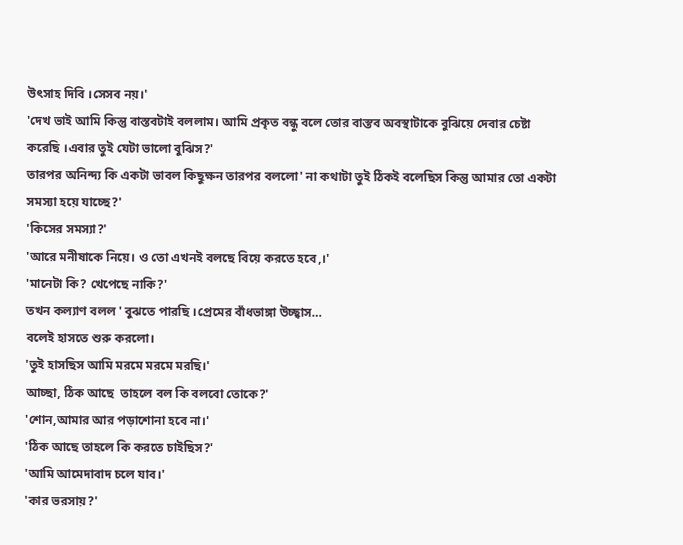উৎসাহ দিবি ।সেসব নয়।'
'দেখ ভাই আমি কিন্তু বাস্তবটাই বললাম। আমি প্রকৃত বন্ধু বলে তোর বাস্তব অবস্থাটাকে বুঝিয়ে দেবার চেষ্টা করেছি ।এবার তুই যেটা ভালো বুঝিস?'
তারপর অনিন্দ্য কি একটা ভাবল কিছুক্ষন তারপর বললো' না কথাটা তুই ঠিকই বলেছিস কিন্তু আমার তো একটা সমস্যা হয়ে যাচ্ছে?'
'কিসের সমস্যা?'
'আরে মনীষাকে নিয়ে। ও তো এখনই বলছে বিয়ে করতে হবে,।'
'মানেটা কি? খেপেছে নাকি?'
তখন কল্যাণ বলল ' বুঝতে পারছি ।প্রেমের বাঁধভাঙ্গা উচ্ছ্বাস…
বলেই হাসতে শুরু করলো।
'তুই হাসছিস আমি মরমে মরমে মরছি।'
আচ্ছা, ঠিক আছে  তাহলে বল কি বলবো তোকে?'
'শোন,আমার আর পড়াশোনা হবে না।'
'ঠিক আছে তাহলে কি করতে চাইছিস?'
'আমি আমেদাবাদ চলে যাব।'
'কার ভরসায়?'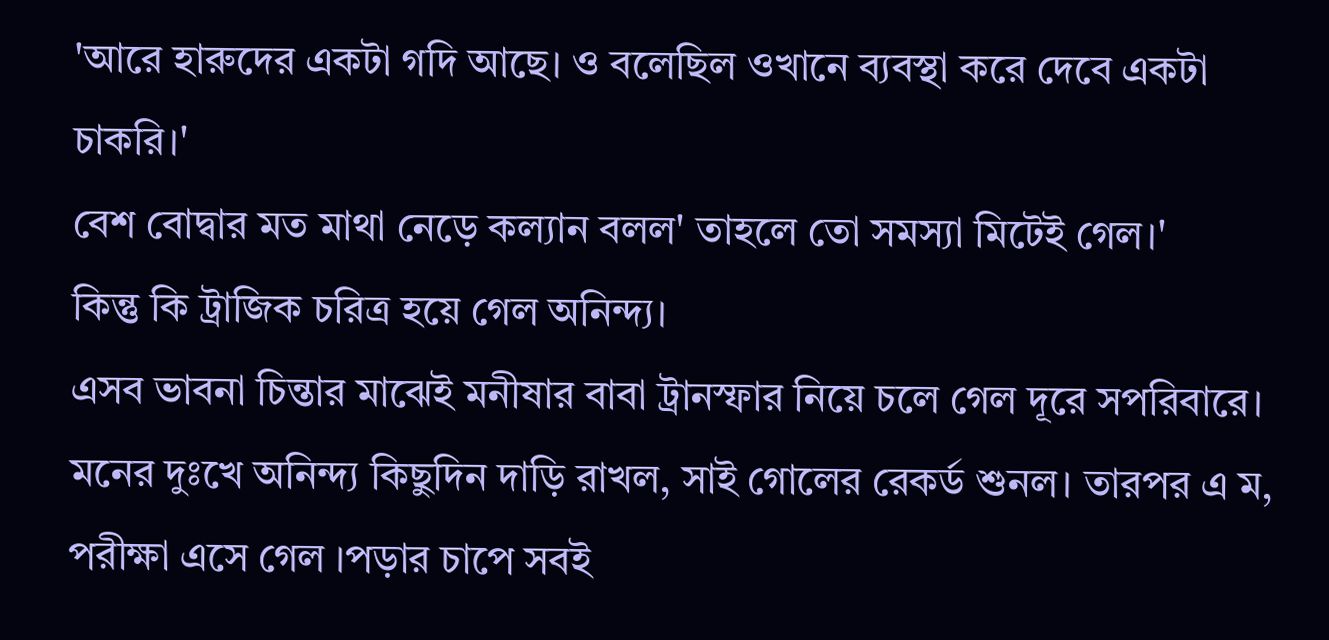'আরে হারুদের একটা গদি আছে। ও বলেছিল ওখানে ব্যবস্থা করে দেবে একটা চাকরি।'
বেশ বোদ্বার মত মাথা নেড়ে কল্যান বলল' তাহলে তো সমস্যা মিটেই গেল।'
কিন্তু কি ট্রাজিক চরিত্র হয়ে গেল অনিন্দ্য।
এসব ভাবনা চিন্তার মাঝেই মনীষার বাবা ট্রানস্ফার নিয়ে চলে গেল দূরে সপরিবারে।
মনের দুঃখে অনিন্দ্য কিছুদিন দাড়ি রাখল, সাই গোলের রেকর্ড শুনল। তারপর এ ম, পরীক্ষা এসে গেল ।পড়ার চাপে সবই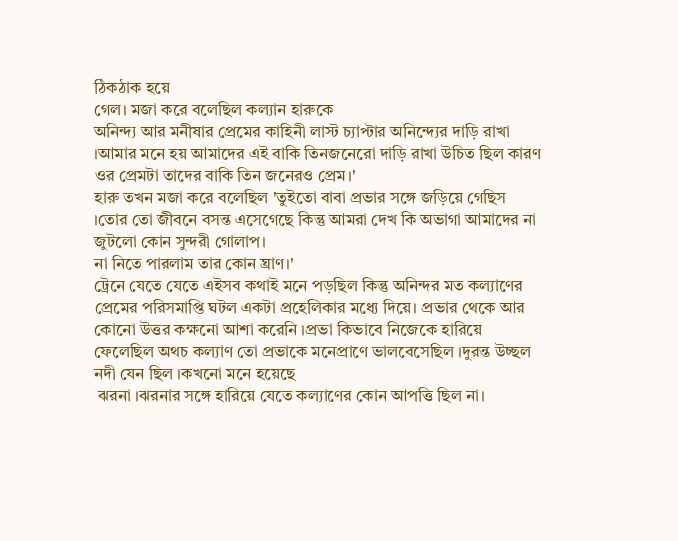ঠিকঠাক হয়ে
গেল। মজা করে বলেছিল কল্যান হারুকে
অনিন্দ্য আর মনীষার প্রেমের কাহিনী লাস্ট চ্যাপ্টার অনিন্দ্যের দাড়ি রাখা ।আমার মনে হয় আমাদের এই বাকি তিনজনেরো দাড়ি রাখা উচিত ছিল কারণ ওর প্রেমটা তাদের বাকি তিন জনেরও প্রেম।'
হারু তখন মজা করে বলেছিল 'তুইতো বাবা প্রভার সঙ্গে জড়িয়ে গেছিস ।তোর তো জীবনে বসন্ত এসেগেছে কিন্তু আমরা দেখ কি অভাগা আমাদের না জুটলো কোন সুন্দরী গোলাপ।
না নিতে পারলাম তার কোন ঘ্রাণ।'
ট্রেনে যেতে যেতে এইসব কথাই মনে পড়ছিল কিন্তু অনিন্দর মত কল্যাণের প্রেমের পরিসমাপ্তি ঘটল একটা প্রহেলিকার মধ্যে দিয়ে। প্রভার থেকে আর কোনো উত্তর কক্ষনো আশা করেনি ।প্রভা কিভাবে নিজেকে হারিয়ে ফেলেছিল অথচ কল্যাণ তো প্রভাকে মনেপ্রাণে ভালবেসেছিল ।দুরন্ত উচ্ছল নদী যেন ছিল ।কখনো মনে হয়েছে
 ঝরনা ।ঝরনার সঙ্গে হারিয়ে যেতে কল্যাণের কোন আপত্তি ছিল না।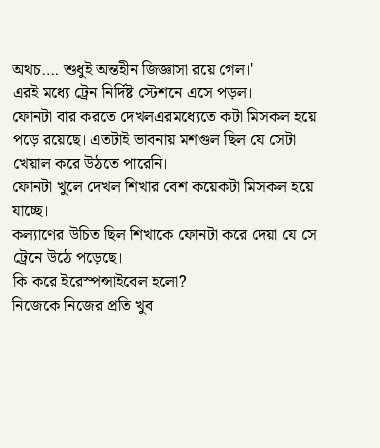অথচ…. শুধুই অন্তহীন জিজ্ঞাসা রয়ে গেল।'
এরই মধ্যে ট্রেন নির্দিষ্ট স্টেশনে এসে পড়ল।
ফোনটা বার করতে দেখলএরমধ্যেতে কটা মিসকল হয়ে পড়ে রয়েছে। এতটাই ভাবনায় মশগুল ছিল যে সেটা খেয়াল করে উঠতে পারেনি।
ফোনটা খুলে দেখল শিখার বেশ কয়েকটা মিসকল হয়ে যাচ্ছে।
কল্যাণের উচিত ছিল শিখাকে ফোনটা করে দেয়া যে সে ট্রেনে উঠে পড়েছে।
কি করে ইরেস্পন্সাইবেল হলো?
নিজেকে নিজের প্রতি খুব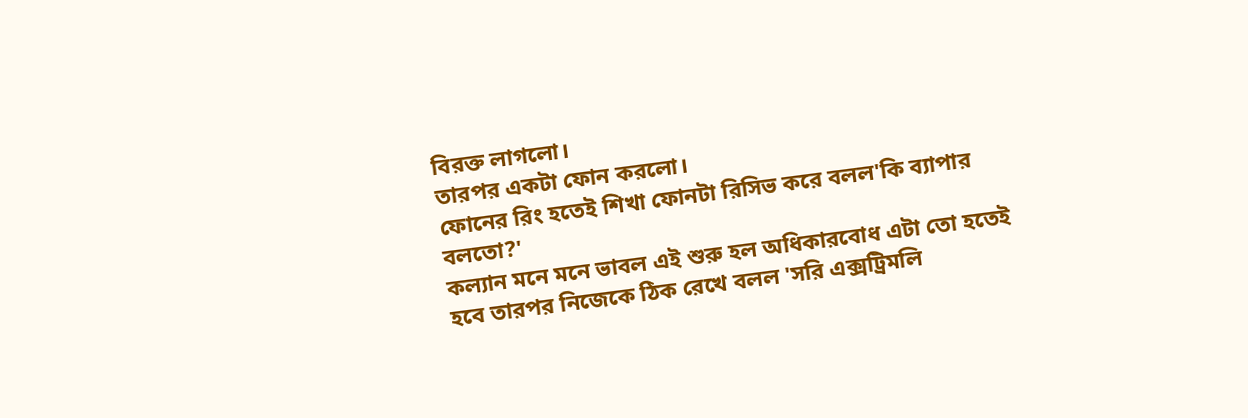বিরক্ত লাগলো।
তারপর একটা ফোন করলো।
ফোনের রিং হতেই শিখা ফোনটা রিসিভ করে বলল'কি ব্যাপার বলতো?'
কল্যান মনে মনে ভাবল এই শুরু হল অধিকারবোধ এটা তো হতেই হবে তারপর নিজেকে ঠিক রেখে বলল 'সরি এক্সট্রিমলি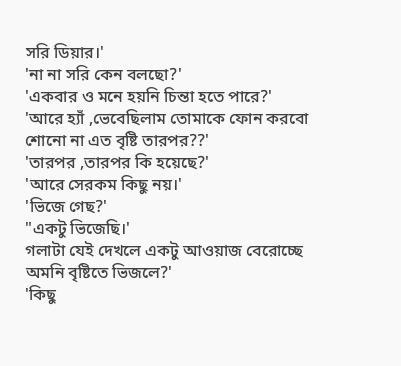সরি ডিয়ার।'
'না না সরি কেন বলছো?'
'একবার ও মনে হয়নি চিন্তা হতে পারে?'
'আরে হ্যাঁ ,ভেবেছিলাম তোমাকে ফোন করবো শোনো না এত বৃষ্টি তারপর??'
'তারপর ,তারপর কি হয়েছে?'
'আরে সেরকম কিছু নয়।'
'ভিজে গেছ?'
"একটু ভিজেছি।'
গলাটা যেই দেখলে একটু আওয়াজ বেরোচ্ছে অমনি বৃষ্টিতে ভিজলে?'
'কিছু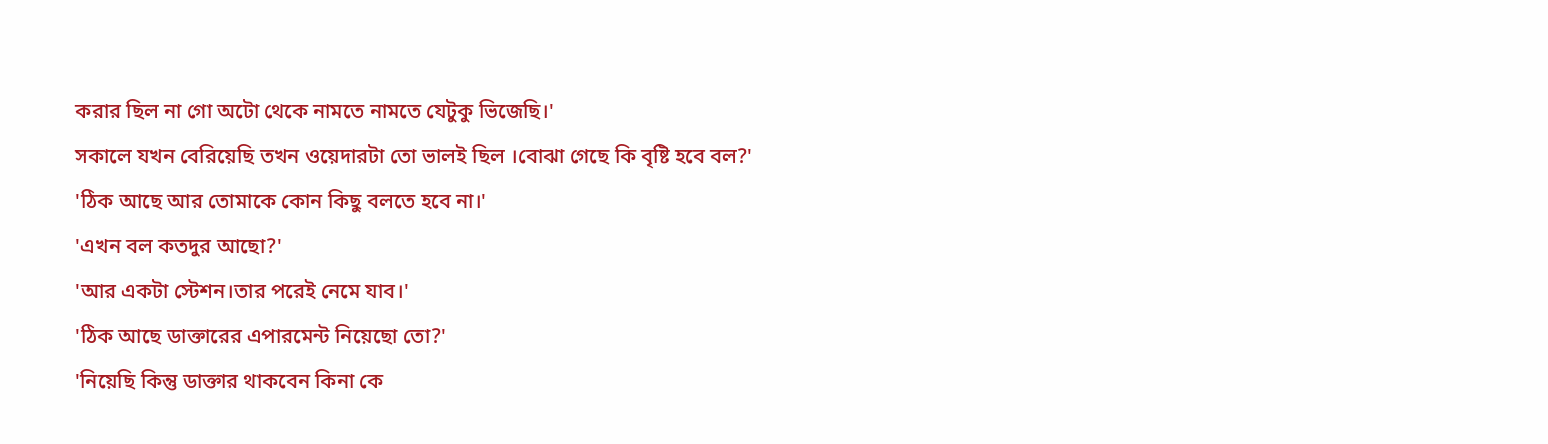করার ছিল না গো অটো থেকে নামতে নামতে যেটুকু ভিজেছি।'
সকালে যখন বেরিয়েছি তখন ওয়েদারটা তো ভালই ছিল ।বোঝা গেছে কি বৃষ্টি হবে বল?'
'ঠিক আছে আর তোমাকে কোন কিছু বলতে হবে না।'
'এখন বল কতদুর আছো?'
'আর একটা স্টেশন।তার পরেই নেমে যাব।'
'ঠিক আছে ডাক্তারের এপারমেন্ট নিয়েছো তো?'
'নিয়েছি কিন্তু ডাক্তার থাকবেন কিনা কে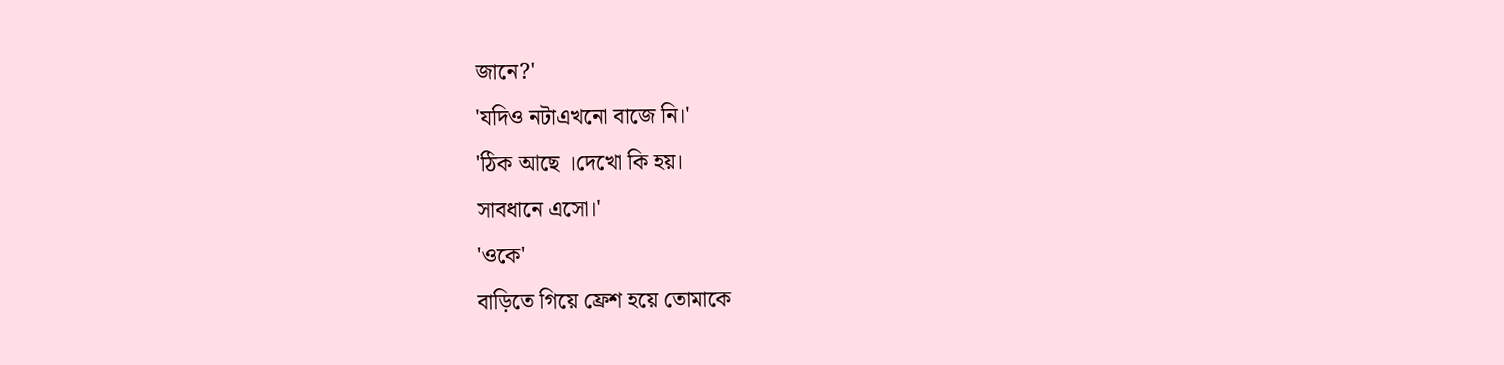জানে?'
'যদিও নটাএখনো বাজে নি।'
'ঠিক আছে ।দেখো কি হয়।
সাবধানে এসো।'
'ওকে'
বাড়িতে গিয়ে ফ্রেশ হয়ে তোমাকে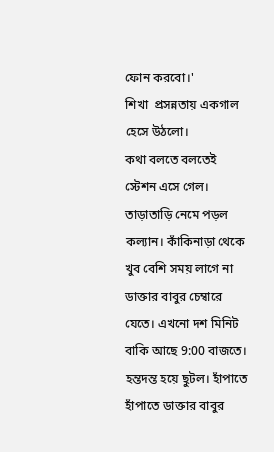ফোন করবো।'
শিখা  প্রসন্নতায় একগাল হেসে উঠলো।
কথা বলতে বলতেই স্টেশন এসে গেল। তাড়াতাড়ি নেমে পড়ল  কল্যান। কাঁকিনাড়া থেকে খুব বেশি সময় লাগে না ডাক্তার বাবুর চেম্বারে যেতে। এখনো দশ মিনিট বাকি আছে 9:00 বাজতে। হন্তদন্ত হয়ে ছুটল। হাঁপাতে হাঁপাতে ডাক্তার বাবুর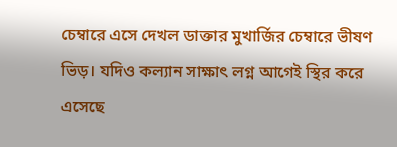চেম্বারে এসে দেখল ডাক্তার মুখার্জির চেম্বারে ভীষণ ভিড়। যদিও কল্যান সাক্ষাৎ লগ্ন আগেই স্থির করে এসেছে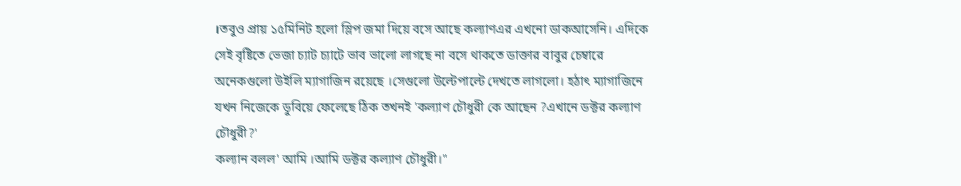।তবুও প্রায় ১৫মিনিট হলো স্লিপ জমা দিয়ে বসে আছে কল্যাণএর এখনো ডাকআসেনি। এদিকে সেই বৃষ্টিতে ভেজা চ্যাট চ্যাটে ভাব ভালো লাগছে না বসে থাকতে ডাক্তার বাবুর চেম্বারে অনেকগুলো উইলি ম্যাগাজিন রয়েছে ।সেগুলো উল্টেপাল্টে দেখতে লাগলো। হঠাৎ ম্যাগাজিনে যখন নিজেকে ডুবিয়ে ফেলেছে ঠিক তখনই 'কল্যাণ চৌধুরী কে আছেন ?এখানে ডক্টর কল্যাণ চৌধুরী?'
কল্যান বলল' আমি ।আমি ডক্টর কল্যাণ চৌধুরী।"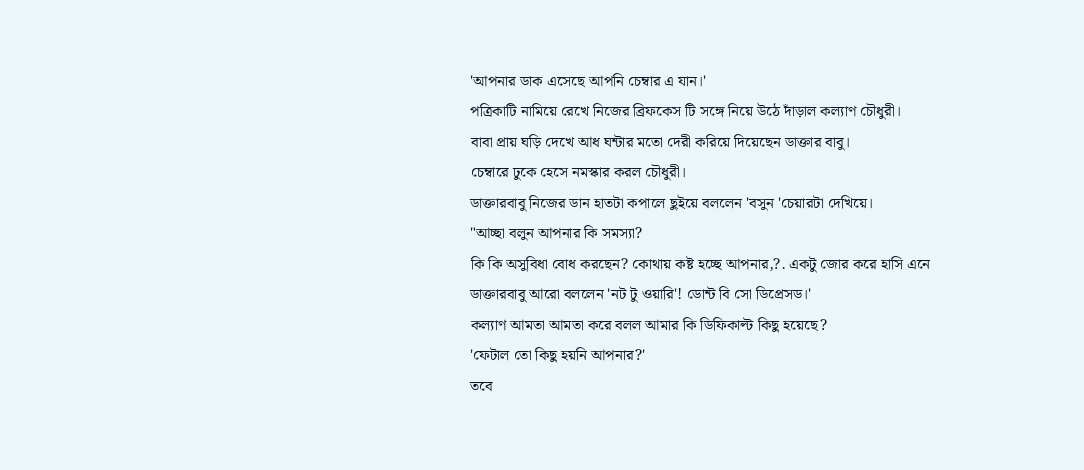'আপনার ডাক এসেছে আপনি চেম্বার এ যান।'
পত্রিকাটি নামিয়ে রেখে নিজের ব্রিফকেস টি সঙ্গে নিয়ে উঠে দাঁড়াল কল্যাণ চৌধুরী।
বাবা প্রায় ঘড়ি দেখে আধ ঘন্টার মতো দেরী করিয়ে দিয়েছেন ডাক্তার বাবু।
চেম্বারে ঢুকে হেসে নমস্কার করল চৌধুরী।
ডাক্তারবাবু নিজের ডান হাতটা কপালে ছুইয়ে বললেন 'বসুন 'চেয়ারটা দেখিয়ে।
"আচ্ছা বলুন আপনার কি সমস্যা?
কি কি অসুবিধা বোধ করছেন? কোথায় কষ্ট হচ্ছে আপনার,?. একটু জোর করে হাসি এনে ডাক্তারবাবু আরো বললেন 'নট টু ওয়ারি'! ডোন্ট বি সো ডিপ্রেসড।'
কল্যাণ আমতা আমতা করে বলল আমার কি ডিফিকাল্ট কিছু হয়েছে?
'ফেটাল তো কিছু হয়নি আপনার?'
তবে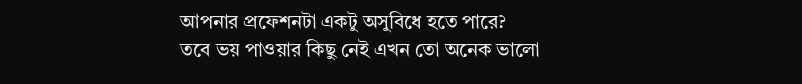আপনার প্রফেশনটা একটু অসুবিধে হতে পারে?
তবে ভয় পাওয়ার কিছু নেই এখন তো অনেক ভালো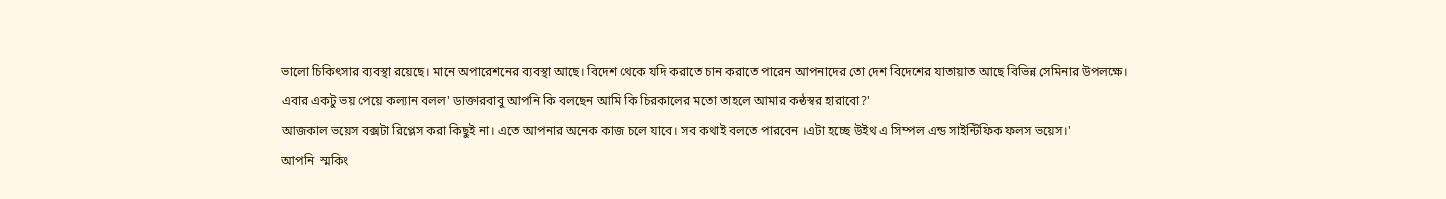ভালো চিকিৎসার ব্যবস্থা রয়েছে। মানে অপারেশনের ব্যবস্থা আছে। বিদেশ থেকে যদি করাতে চান করাতে পারেন আপনাদের তো দেশ বিদেশের যাতায়াত আছে বিভিন্ন সেমিনার উপলক্ষে।
এবার একটু ভয় পেয়ে কল্যান বলল' ডাক্তারবাবু আপনি কি বলছেন আমি কি চিরকালের মতো তাহলে আমার কন্ঠস্বর হারাবো?'
আজকাল ভয়েস বক্সটা রিপ্লেস করা কিছুই না। এতে আপনার অনেক কাজ চলে যাবে। সব কথাই বলতে পারবেন ।এটা হচ্ছে উইথ এ সিম্পল এন্ড সাইন্টিফিক ফলস ভয়েস।'
আপনি  স্মকিং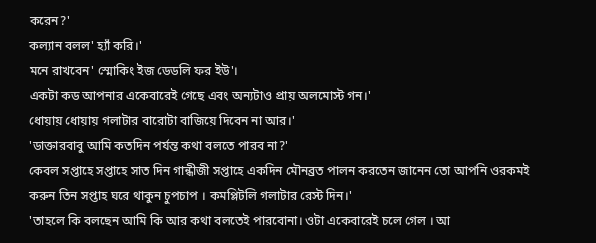করেন?'
কল্যান বলল' হ্যাঁ করি।'
মনে রাখবেন' স্মোকিং ইজ ডেডলি ফর ইউ'।
একটা কড আপনার একেবারেই গেছে এবং অন্যটাও প্রায় অলমোস্ট গন।'
ধোয়ায় ধোয়ায় গলাটার বারোটা বাজিয়ে দিবেন না আর।'
'ডাক্তারবাবু আমি কতদিন পর্যন্ত কথা বলতে পারব না?'
কেবল সপ্তাহে সপ্তাহে সাত দিন গান্ধীজী সপ্তাহে একদিন মৌনব্রত পালন করতেন জানেন তো আপনি ওরকমই করুন তিন সপ্তাহ ঘরে থাকুন চুপচাপ । কমপ্লিটলি গলাটার রেস্ট দিন।'
'তাহলে কি বলছেন আমি কি আর কথা বলতেই পারবোনা। ওটা একেবারেই চলে গেল । আ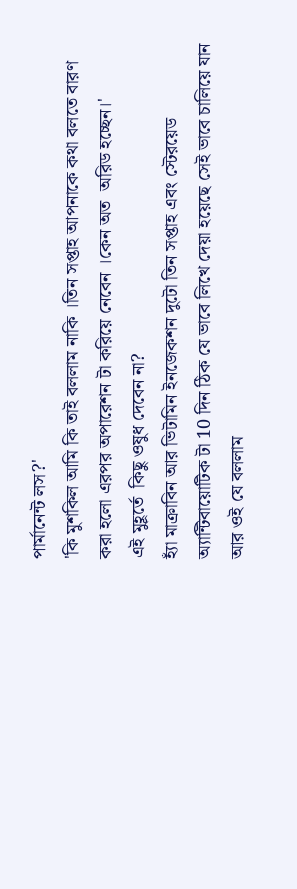পার্মানেন্ট লস?'
'কি মুশকিল আমি কি তাই বললাম নাকি ।তিন সপ্তাহ আপনাকে কথা বলতে বারণ করা হলো এরপর অপারেশন টা করিয়ে নেবেন ।কেন অত  অরিড হচ্ছেন।'
এই মুহূর্তে  কিছু ওষুধ দেবেন না?
হ্যাঁ মাক্রাবিন আর ভিটামিন ইনজেকশন দুটো তিন সপ্তাহ এবং স্টেরয়েড অ্যান্টিবায়োটিক টা 10 দিন ঠিক যে ভাবে লিখে দেয়া হয়েছে সেই ভাবে চালিয়ে যান আর ওই যে বললাম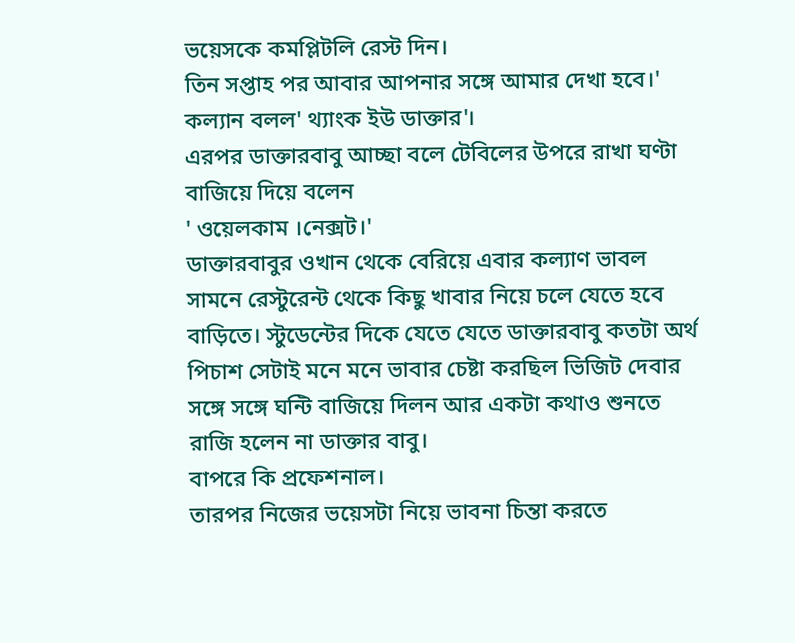ভয়েসকে কমপ্লিটলি রেস্ট দিন।
তিন সপ্তাহ পর আবার আপনার সঙ্গে আমার দেখা হবে।'
কল্যান বলল' থ্যাংক ইউ ডাক্তার'।
এরপর ডাক্তারবাবু আচ্ছা বলে টেবিলের উপরে রাখা ঘণ্টা বাজিয়ে দিয়ে বলেন
' ওয়েলকাম ।নেক্সট।'
ডাক্তারবাবুর ওখান থেকে বেরিয়ে এবার কল্যাণ ভাবল সামনে রেস্টুরেন্ট থেকে কিছু খাবার নিয়ে চলে যেতে হবে বাড়িতে। স্টুডেন্টের দিকে যেতে যেতে ডাক্তারবাবু কতটা অর্থ পিচাশ সেটাই মনে মনে ভাবার চেষ্টা করছিল ভিজিট দেবার সঙ্গে সঙ্গে ঘন্টি বাজিয়ে দিলন আর একটা কথাও শুনতে রাজি হলেন না ডাক্তার বাবু।
বাপরে কি প্রফেশনাল।
তারপর নিজের ভয়েসটা নিয়ে ভাবনা চিন্তা করতে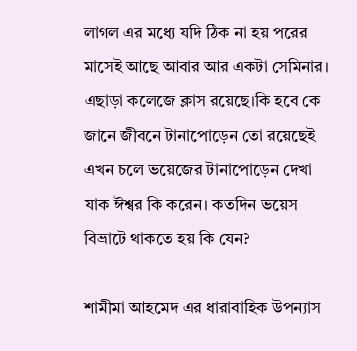লাগল এর মধ্যে যদি ঠিক না হয় পরের মাসেই আছে আবার আর একটা সেমিনার। এছাড়া কলেজে ক্লাস রয়েছে।কি হবে কে জানে জীবনে টানাপোড়েন তো রয়েছেই এখন চলে ভয়েজের টানাপোড়েন দেখা যাক ঈশ্বর কি করেন। কতদিন ভয়েস বিভ্রাটে থাকতে হয় কি যেন?

শামীমা আহমেদ এর ধারাবাহিক উপন্যাস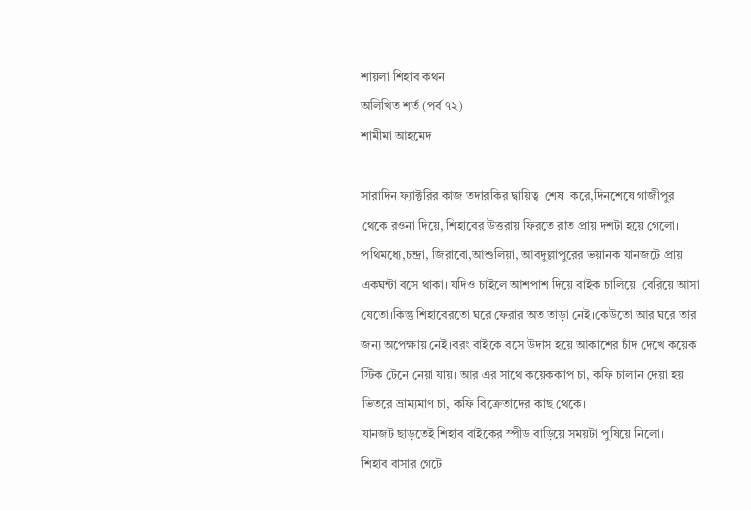শায়লা শিহাব কথন
অলিখিত শর্ত (পর্ব ৭২)
শামীমা আহমেদ

সারাদিন ফ্যাক্টরির কাজ তদারকির দ্বায়িত্ব  শেষ  করে,দিনশেষে গাজীপুর থেকে রওনা দিয়ে, শিহাবের উত্তরায় ফিরতে রাত প্রায় দশটা হয়ে গেলো। পথিমধ্যে,চন্দ্রা, জিরাবো,আশুলিয়া, আবদুল্লাপুরের ভয়ানক যানজটে প্রায় একঘন্টা বসে থাকা। যদিও চাইলে আশপাশ দিয়ে বাইক চালিয়ে  বেরিয়ে আসা যেতো।কিন্তু শিহাবেরতো ঘরে ফেরার অত তাড়া নেই।কেউতো আর ঘরে তার জন্য অপেক্ষায় নেই।বরং বাইকে বসে উদাস হয়ে আকাশের চাঁদ দেখে কয়েক  স্টিক টেনে নেয়া যায়। আর এর সাথে কয়েককাপ চা, কফি চালান দেয়া হয় ভিতরে ভ্রাম্যমাণ চা, কফি বিক্রেতাদের কাছ থেকে।
যানজট ছাড়তেই শিহাব বাইকের স্পীড বাড়িয়ে সময়টা পুষিয়ে নিলো।
শিহাব বাসার গেটে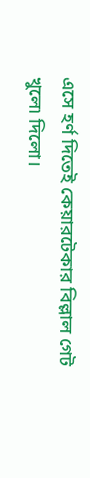এসে হর্ণ দিতেই কেয়ারটেকার বিল্লাল গেট খুলে৷ দিলো।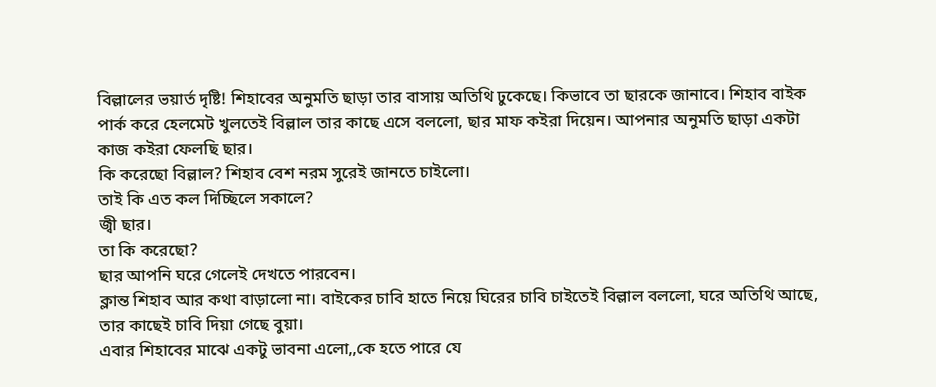বিল্লালের ভয়ার্ত দৃষ্টি! শিহাবের অনুমতি ছাড়া তার বাসায় অতিথি ঢুকেছে। কিভাবে তা ছারকে জানাবে। শিহাব বাইক পার্ক করে হেলমেট খুলতেই বিল্লাল তার কাছে এসে বললো, ছার মাফ কইরা দিয়েন। আপনার অনুমতি ছাড়া একটা কাজ কইরা ফেলছি ছার।
কি করেছো বিল্লাল? শিহাব বেশ নরম সুরেই জানতে চাইলো।
তাই কি এত কল দিচ্ছিলে সকালে?
জ্বী ছার।
তা কি করেছো?
ছার আপনি ঘরে গেলেই দেখতে পারবেন।
ক্লান্ত শিহাব আর কথা বাড়ালো না। বাইকের চাবি হাতে নিয়ে ঘিরের চাবি চাইতেই বিল্লাল বললো, ঘরে অতিথি আছে, তার কাছেই চাবি দিয়া গেছে বুয়া।
এবার শিহাবের মাঝে একটু ভাবনা এলো,,কে হতে পারে যে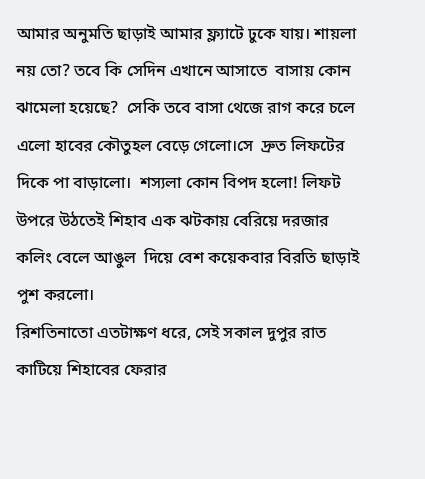আমার অনুমতি ছাড়াই আমার ফ্ল্যাটে ঢুকে যায়। শায়লা নয় তো? তবে কি সেদিন এখানে আসাতে  বাসায় কোন ঝামেলা হয়েছে?  সেকি তবে বাসা থেজে রাগ করে চলে এলো হাবের কৌতুহল বেড়ে গেলো।সে  দ্রুত লিফটের দিকে পা বাড়ালো।  শস্যলা কোন বিপদ হলো! লিফট উপরে উঠতেই শিহাব এক ঝটকায় বেরিয়ে দরজার কলিং বেলে আঙুল  দিয়ে বেশ কয়েকবার বিরতি ছাড়াই পুশ করলো।
রিশতিনাতো এতটাক্ষণ ধরে, সেই সকাল দুপুর রাত কাটিয়ে শিহাবের ফেরার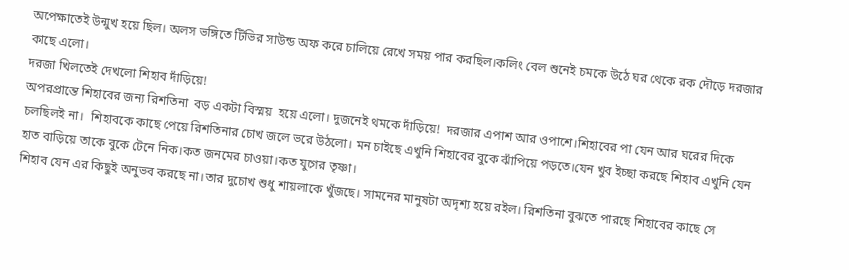অপেক্ষাতেই উন্মুখ হয়ে ছিল। অলস ভঙ্গিতে টিভির সাউন্ড অফ করে চালিয়ে রেখে সময় পার করছিল।কলিং বেল শুনেই চমকে উঠে ঘর থেকে রক দৌড়ে দরজার কাছে এলো।
দরজা খিলতেই দেখলো শিহাব দাঁড়িয়ে!
অপরপ্রান্তে শিহাবের জন্য রিশতিনা  বড় একটা বিস্ময়  হয়ে এলো। দুজনেই থমকে দাঁড়িয়ে!  দরজার এপাশ আর ওপাশে।শিহাবের পা যেন আর ঘরের দিকে চলছিলই না।  শিহাবকে কাছে পেয়ে রিশতিনার চোখ জলে ভরে উঠলো। মন চাইছে এখুনি শিহাবের বুকে ঝাঁপিয়ে পড়তে।যেন খুব ইচ্ছা করছে শিহাব এখুনি যেন হাত বাড়িয়ে তাকে বুকে টেনে নিক।কত জনমের চাওয়া।কত যুগের তৃষ্ণা।
শিহাব যেন এর কিছুই অনুভব করছে না।তার দুচোখ শুধু শায়লাকে খুঁজছে। সামনের মানুষটা অদৃশ্য হয়ে রইল। রিশতিনা বুঝতে পারছে শিহাবের কাছে সে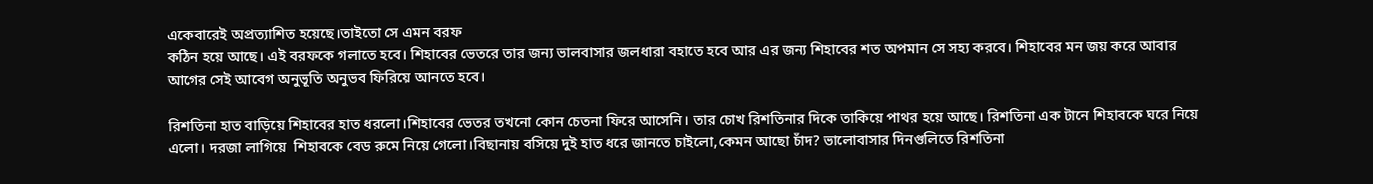একেবারেই অপ্রত্যাশিত হয়েছে।তাইতো সে এমন বরফ
কঠিন হয়ে আছে। এই বরফকে গলাতে হবে। শিহাবের ভেতরে তার জন্য ভালবাসার জলধারা বহাতে হবে আর এর জন্য শিহাবের শত অপমান সে সহ্য করবে। শিহাবের মন জয় করে আবার আগের সেই আবেগ অনুভূতি অনুভব ফিরিয়ে আনতে হবে।

রিশতিনা হাত বাড়িয়ে শিহাবের হাত ধরলো।শিহাবের ভেতর তখনো কোন চেতনা ফিরে আসেনি। তার চোখ রিশতিনার দিকে তাকিয়ে পাথর হয়ে আছে। রিশতিনা এক টানে শিহাবকে ঘরে নিয়ে এলো। দরজা লাগিয়ে  শিহাবকে বেড রুমে নিয়ে গেলো।বিছানায় বসিয়ে দুই হাত ধরে জানতে চাইলো,কেমন আছো চাঁদ? ভালোবাসার দিনগুলিতে রিশতিনা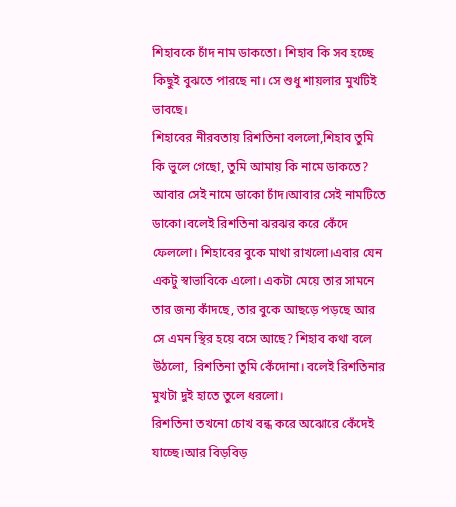শিহাবকে চাঁদ নাম ডাকতো। শিহাব কি সব হচ্ছে  কিছুই বুঝতে পারছে না। সে শুধু শায়লার মুখটিই ভাবছে।
শিহাবের নীরবতায় রিশতিনা বললো,শিহাব তুমি কি ভুলে গেছো, তুমি আমায় কি নামে ডাকতে? আবার সেই নামে ডাকো চাঁদ।আবার সেই নামটিতে ডাকো।বলেই রিশতিনা ঝরঝর করে কেঁদে ফেললো। শিহাবের বুকে মাথা রাখলো।এবার যেন একটু স্বাভাবিকে এলো। একটা মেয়ে তার সামনে তার জন্য কাঁদছে, তার বুকে আছড়ে পড়ছে আর সে এমন স্থির হয়ে বসে আছে? শিহাব কথা বলে উঠলো,  রিশতিনা তুমি কেঁদোনা। বলেই রিশতিনার মুখটা দুই হাতে তুলে ধরলো।
রিশতিনা তখনো চোখ বন্ধ করে অঝোরে কেঁদেই যাচ্ছে।আর বিড়বিড়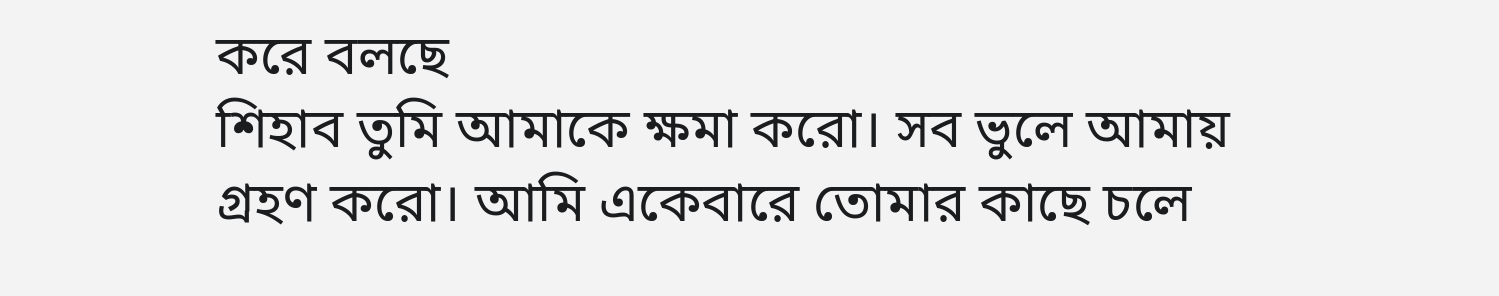করে বলছে
শিহাব তুমি আমাকে ক্ষমা করো। সব ভুলে আমায় গ্রহণ করো। আমি একেবারে তোমার কাছে চলে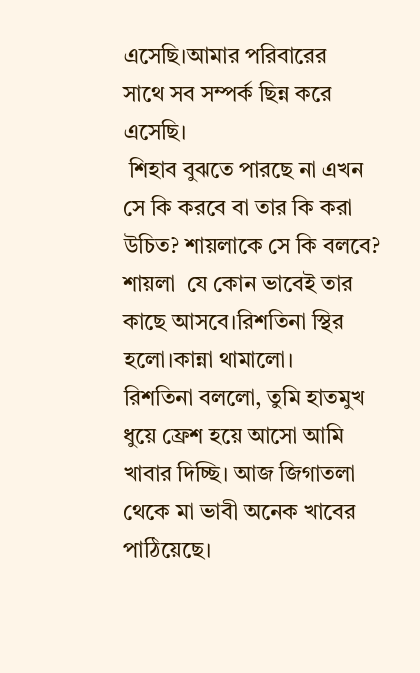এসেছি।আমার পরিবারের
সাথে সব সম্পর্ক ছিন্ন করে এসেছি।
 শিহাব বুঝতে পারছে না এখন সে কি করবে বা তার কি করা উচিত? শায়লাকে সে কি বলবে? শায়লা  যে কোন ভাবেই তার কাছে আসবে।রিশতিনা স্থির হলো।কান্না থামালো।
রিশতিনা বললো, তুমি হাতমুখ  ধুয়ে ফ্রেশ হয়ে আসো আমি  খাবার দিচ্ছি। আজ জিগাতলা থেকে মা ভাবী অনেক খাবের পাঠিয়েছে।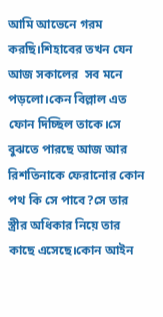আমি আভেনে গরম করছি।শিহাবের তখন যেন আজ সকালের  সব মনে পড়লো।কেন বিল্লাল এত ফোন দিচ্ছিল তাকে।সে বুঝতে পারছে আজ আর রিশতিনাকে ফেরানোর কোন পথ কি সে পাবে?সে তার স্ত্রীর অধিকার নিয়ে তার কাছে এসেছে।কোন আইন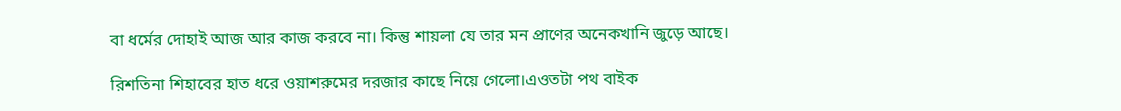বা ধর্মের দোহাই আজ আর কাজ করবে না। কিন্তু শায়লা যে তার মন প্রাণের অনেকখানি জুড়ে আছে।

রিশতিনা শিহাবের হাত ধরে ওয়াশরুমের দরজার কাছে নিয়ে গেলো।এওতটা পথ বাইক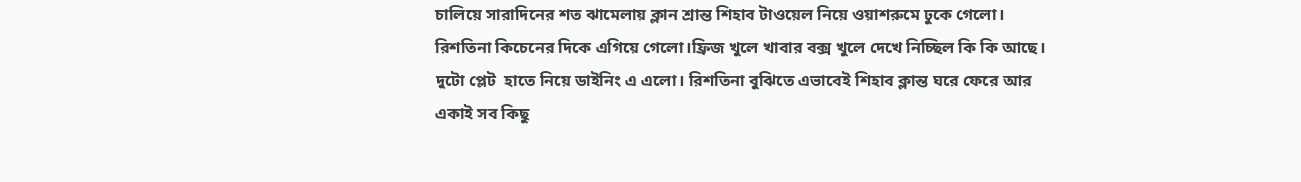চালিয়ে সারাদিনের শত ঝামেলায় ক্লান শ্রান্ত শিহাব টাওয়েল নিয়ে ওয়াশরুমে ঢুকে গেলো।
রিশতিনা কিচেনের দিকে এগিয়ে গেলো।ফ্রিজ খুলে খাবার বক্স খুলে দেখে নিচ্ছিল কি কি আছে। দুটো প্লেট  হাতে নিয়ে ডাইনিং এ এলো। রিশতিনা বুঝিতে এভাবেই শিহাব ক্লান্ত ঘরে ফেরে আর একাই সব কিছু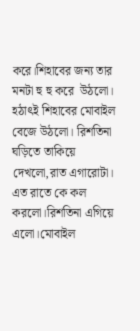করে।শিহাবের জন্য তার মনটা হু হু করে  উঠলো।
হঠাৎই শিহাবের মোবাইল বেজে উঠলো। রিশতিনা ঘড়িতে তাকিয়ে দেখলো,রাত এগারোটা। এত রাতে কে কল করলো।রিশতিনা এগিয়ে এলো।মোবাইল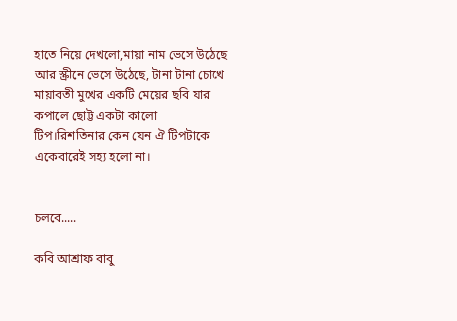হাতে নিয়ে দেখলো,মায়া নাম ভেসে উঠেছে আর স্ক্রীনে ভেসে উঠেছে, টানা টানা চোখে মায়াবতী মুখের একটি মেয়ের ছবি যার কপালে ছোট্ট একটা কালো টিপ।রিশতিনার কেন যেন ঐ টিপটাকে একেবারেই সহ্য হলো না।


চলবে.....

কবি আশ্রাফ বাবু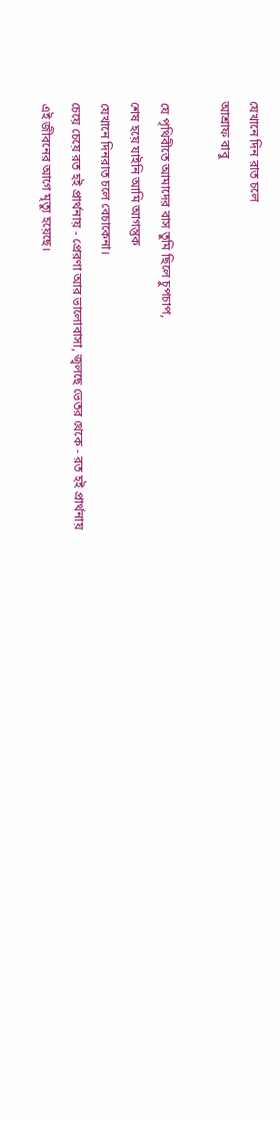যেখানে দিন রাত চলে
আশ্রাফ বাবু

যে পৃথিবীতে আমাদের বাস তুমি ছিলে চুপচাপ,
শেষ হয়ে যাইনি আমি আগন্তুক
যেখানে দিনরাত চলে বেচাকেনা।
চেয়ে চেয়ে রত হই প্রার্থনায় - প্রেরণা আর ভালোবাসা, জ্বলছে ভেতর থেকে - রত হই প্রার্থনায়
এই জীবনের আগে মৃত্যু হয়েছে।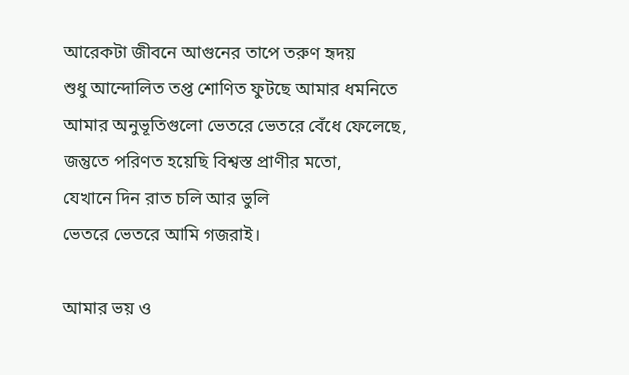আরেকটা জীবনে আগুনের তাপে তরুণ হৃদয়
শুধু আন্দোলিত তপ্ত শোণিত ফুটছে আমার ধমনিতে
আমার অনুভূতিগুলো ভেতরে ভেতরে বেঁধে ফেলেছে,
জন্তুতে পরিণত হয়েছি বিশ্বস্ত প্রাণীর মতো,
যেখানে দিন রাত চলি আর ভুলি
ভেতরে ভেতরে আমি গজরাই।

আমার ভয় ও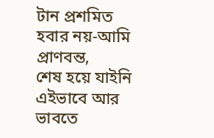টান প্রশমিত হবার নয়-আমি প্রাণবন্ত,
শেষ হয়ে যাইনি এইভাবে আর ভাবতে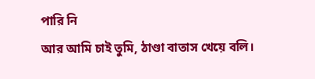পারি নি
আর আমি চাই তুমি, ঠাণ্ডা বাতাস খেয়ে বলি।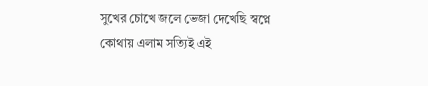সুখের চোখে জলে ভেজা দেখেছি স্বপ্নে
কোথায় এলাম সত্যিই এই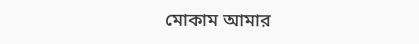মোকাম আমার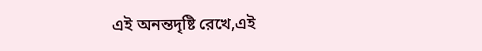এই অনন্তদৃষ্টি রেখে,এই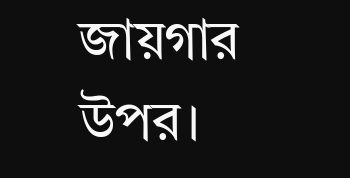জায়গার উপর।